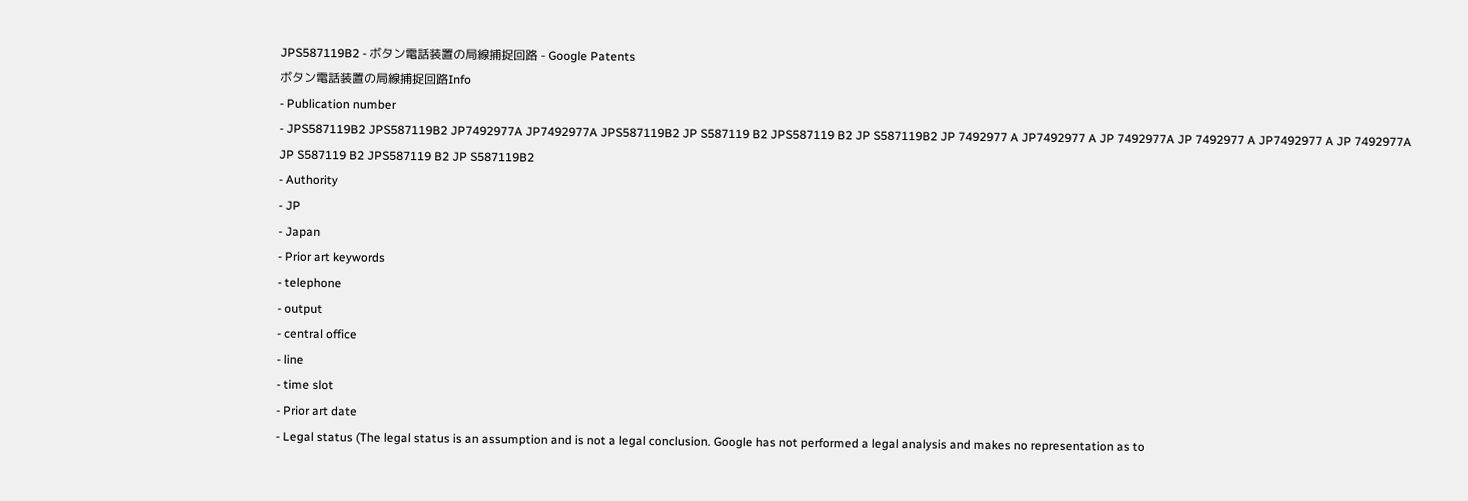JPS587119B2 - ボタン電話装置の局線捕捉回路 - Google Patents
ボタン電話装置の局線捕捉回路Info
- Publication number
- JPS587119B2 JPS587119B2 JP7492977A JP7492977A JPS587119B2 JP S587119 B2 JPS587119 B2 JP S587119B2 JP 7492977 A JP7492977 A JP 7492977A JP 7492977 A JP7492977 A JP 7492977A JP S587119 B2 JPS587119 B2 JP S587119B2
- Authority
- JP
- Japan
- Prior art keywords
- telephone
- output
- central office
- line
- time slot
- Prior art date
- Legal status (The legal status is an assumption and is not a legal conclusion. Google has not performed a legal analysis and makes no representation as to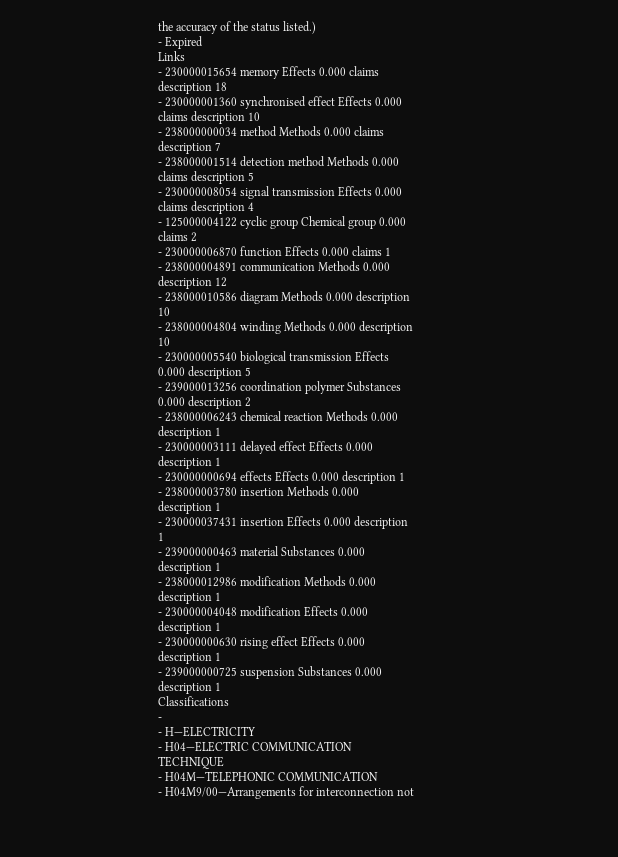the accuracy of the status listed.)
- Expired
Links
- 230000015654 memory Effects 0.000 claims description 18
- 230000001360 synchronised effect Effects 0.000 claims description 10
- 238000000034 method Methods 0.000 claims description 7
- 238000001514 detection method Methods 0.000 claims description 5
- 230000008054 signal transmission Effects 0.000 claims description 4
- 125000004122 cyclic group Chemical group 0.000 claims 2
- 230000006870 function Effects 0.000 claims 1
- 238000004891 communication Methods 0.000 description 12
- 238000010586 diagram Methods 0.000 description 10
- 238000004804 winding Methods 0.000 description 10
- 230000005540 biological transmission Effects 0.000 description 5
- 239000013256 coordination polymer Substances 0.000 description 2
- 238000006243 chemical reaction Methods 0.000 description 1
- 230000003111 delayed effect Effects 0.000 description 1
- 230000000694 effects Effects 0.000 description 1
- 238000003780 insertion Methods 0.000 description 1
- 230000037431 insertion Effects 0.000 description 1
- 239000000463 material Substances 0.000 description 1
- 238000012986 modification Methods 0.000 description 1
- 230000004048 modification Effects 0.000 description 1
- 230000000630 rising effect Effects 0.000 description 1
- 239000000725 suspension Substances 0.000 description 1
Classifications
-
- H—ELECTRICITY
- H04—ELECTRIC COMMUNICATION TECHNIQUE
- H04M—TELEPHONIC COMMUNICATION
- H04M9/00—Arrangements for interconnection not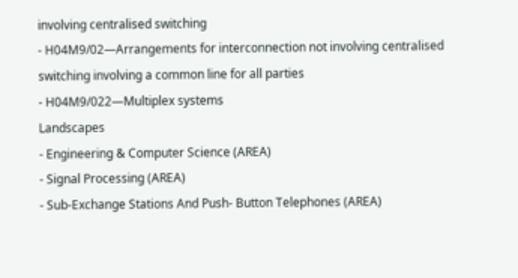involving centralised switching
- H04M9/02—Arrangements for interconnection not involving centralised switching involving a common line for all parties
- H04M9/022—Multiplex systems
Landscapes
- Engineering & Computer Science (AREA)
- Signal Processing (AREA)
- Sub-Exchange Stations And Push- Button Telephones (AREA)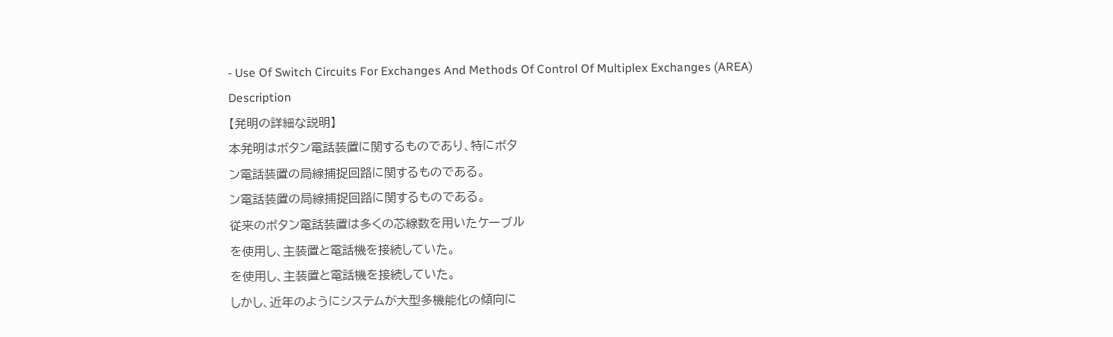- Use Of Switch Circuits For Exchanges And Methods Of Control Of Multiplex Exchanges (AREA)
Description
【発明の詳細な説明】
本発明はボタン電話装置に関するものであり、特にボタ
ン電話装置の局線捕捉回路に関するものである。
ン電話装置の局線捕捉回路に関するものである。
従来のボタン電話装置は多くの芯線数を用いたケーブル
を使用し、主装置と電話機を接続していた。
を使用し、主装置と電話機を接続していた。
しかし、近年のようにシステムが大型多機能化の傾向に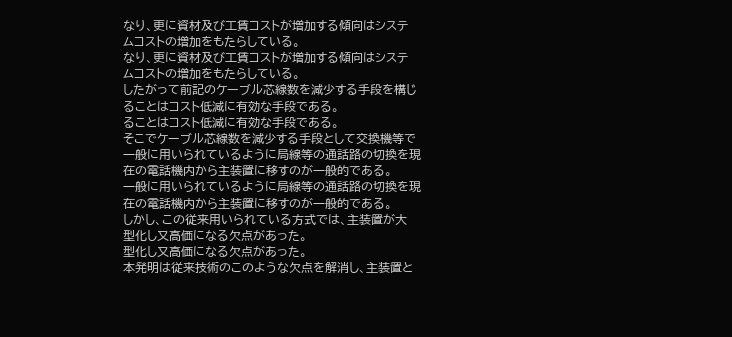なり、更に資材及び工賃コストが増加する傾向はシステ
ムコストの増加をもたらしている。
なり、更に資材及び工賃コストが増加する傾向はシステ
ムコストの増加をもたらしている。
したがって前記のケーブル芯線数を減少する手段を構じ
ることはコスト低減に有効な手段である。
ることはコスト低減に有効な手段である。
そこでケーブル芯線数を減少する手段として交換機等で
一般に用いられているように局線等の通話路の切換を現
在の電話機内から主装置に移すのが一般的である。
一般に用いられているように局線等の通話路の切換を現
在の電話機内から主装置に移すのが一般的である。
しかし、この従来用いられている方式では、主装置が大
型化し又高価になる欠点があった。
型化し又高価になる欠点があった。
本発明は従来技術のこのような欠点を解消し、主装置と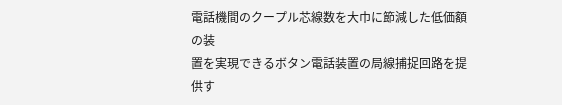電話機間のクープル芯線数を大巾に節減した低価額の装
置を実現できるボタン電話装置の局線捕捉回路を提供す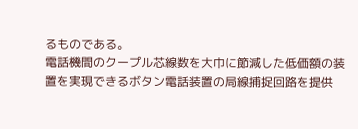るものである。
電話機間のクープル芯線数を大巾に節減した低価額の装
置を実現できるボタン電話装置の局線捕捉回路を提供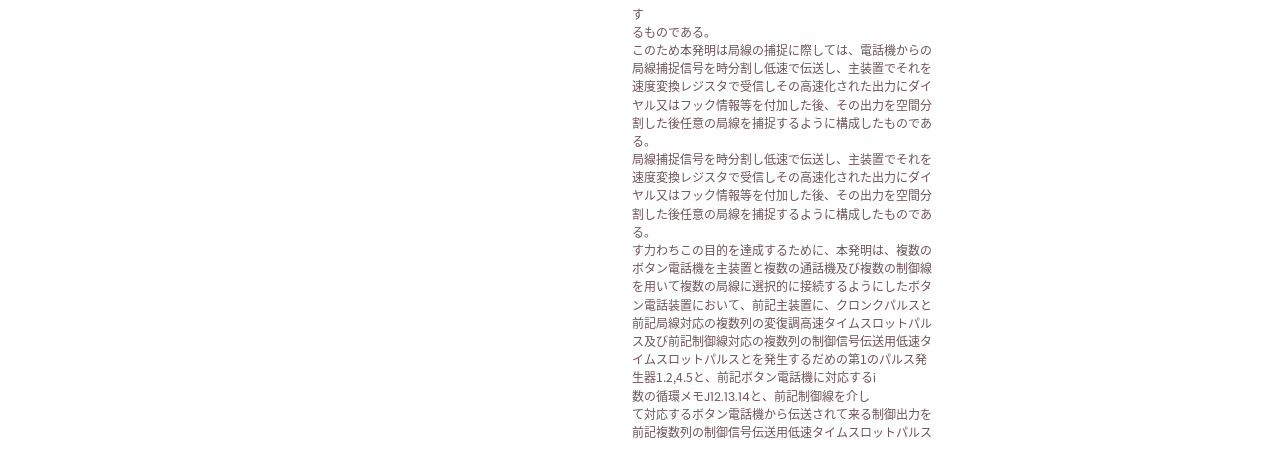す
るものである。
このため本発明は局線の捕捉に際しては、電話機からの
局線捕捉信号を時分割し低速で伝送し、主装置でそれを
速度変換レジスタで受信しその高速化された出力にダイ
ヤル又はフック情報等を付加した後、その出力を空間分
割した後任意の局線を捕捉するように構成したものであ
る。
局線捕捉信号を時分割し低速で伝送し、主装置でそれを
速度変換レジスタで受信しその高速化された出力にダイ
ヤル又はフック情報等を付加した後、その出力を空間分
割した後任意の局線を捕捉するように構成したものであ
る。
す力わちこの目的を達成するために、本発明は、複数の
ボタン電話機を主装置と複数の通話機及び複数の制御線
を用いて複数の局線に選択的に接続するようにしたボタ
ン電話装置において、前記主装置に、クロンクパルスと
前記局線対応の複数列の変復調高速タイムスロットパル
ス及び前記制御線対応の複数列の制御信号伝送用低速タ
イムスロットパルスとを発生するだめの第1のパルス発
生器1.2,4.5と、前記ボタン電話機に対応するi
数の循環メモJ12.13.14と、前記制御線を介し
て対応するボタン電話機から伝送されて来る制御出力を
前記複数列の制御信号伝送用低速タイムスロットパルス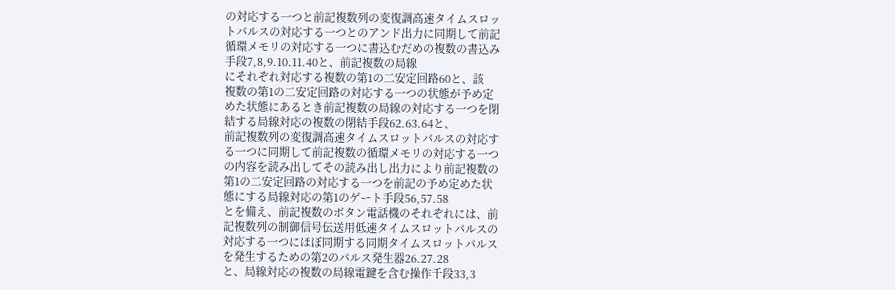の対応する一つと前記複数列の変復調高速タイムスロッ
トパルスの対応する一つとのアンド出力に同期して前記
循環メモリの対応する一つに書込むだめの複数の書込み
手段7,8,9.10.11.40と、前記複数の局線
にそれぞれ対応する複数の第1の二安定回路60と、該
複数の第1の二安定回路の対応する一つの状態が予め定
めた状態にあるとき前記複数の局線の対応する一つを閉
結する局線対応の複数の閉結手段62.63.64と、
前記複数列の変復調高速タイムスロットパルスの対応す
る一つに同期して前記複数の循環メモリの対応する一つ
の内容を読み出してその読み出し出力により前記複数の
第1の二安定回路の対応する一つを前記の予め定めた状
態にする局線対応の第1のゲート手段56,57.58
とを備え、前記複数のボタン電話機のそれぞれには、前
記複数列の制御信号伝送用低速タイムスロットパルスの
対応する一つにほぼ同期する同期タイムスロットパルス
を発生するための第2のパルス発生器26.27.28
と、局線対応の複数の局線電鍵を含む操作千段33,3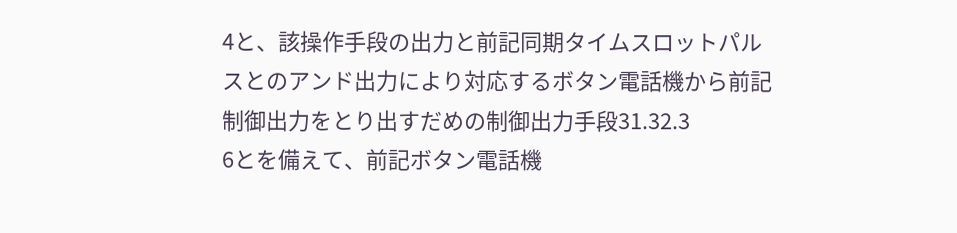4と、該操作手段の出力と前記同期タイムスロットパル
スとのアンド出力により対応するボタン電話機から前記
制御出力をとり出すだめの制御出力手段31.32.3
6とを備えて、前記ボタン電話機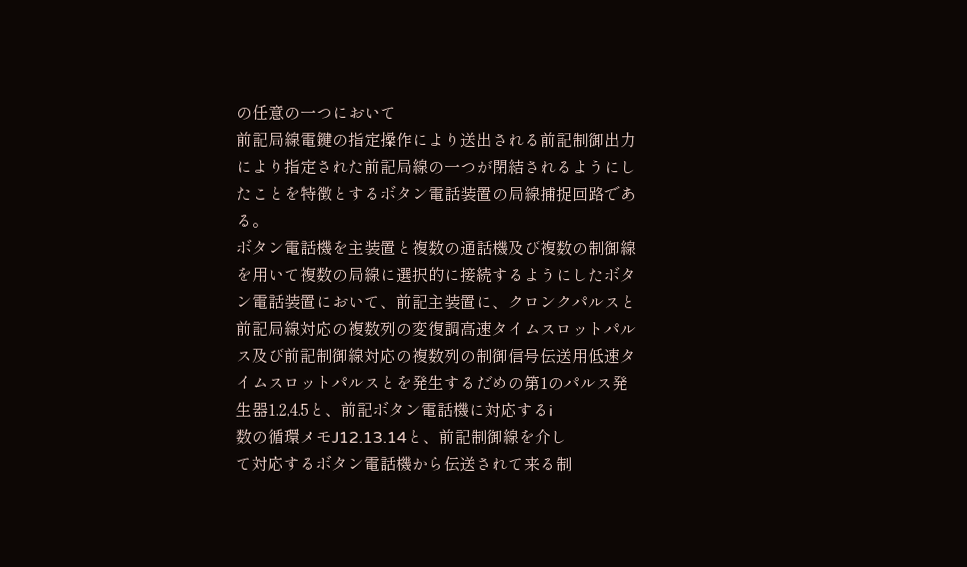の任意の一つにおいて
前記局線電鍵の指定操作により送出される前記制御出力
により指定された前記局線の一つが閉結されるようにし
たことを特徴とするボタン電話装置の局線捕捉回路であ
る。
ボタン電話機を主装置と複数の通話機及び複数の制御線
を用いて複数の局線に選択的に接続するようにしたボタ
ン電話装置において、前記主装置に、クロンクパルスと
前記局線対応の複数列の変復調高速タイムスロットパル
ス及び前記制御線対応の複数列の制御信号伝送用低速タ
イムスロットパルスとを発生するだめの第1のパルス発
生器1.2,4.5と、前記ボタン電話機に対応するi
数の循環メモJ12.13.14と、前記制御線を介し
て対応するボタン電話機から伝送されて来る制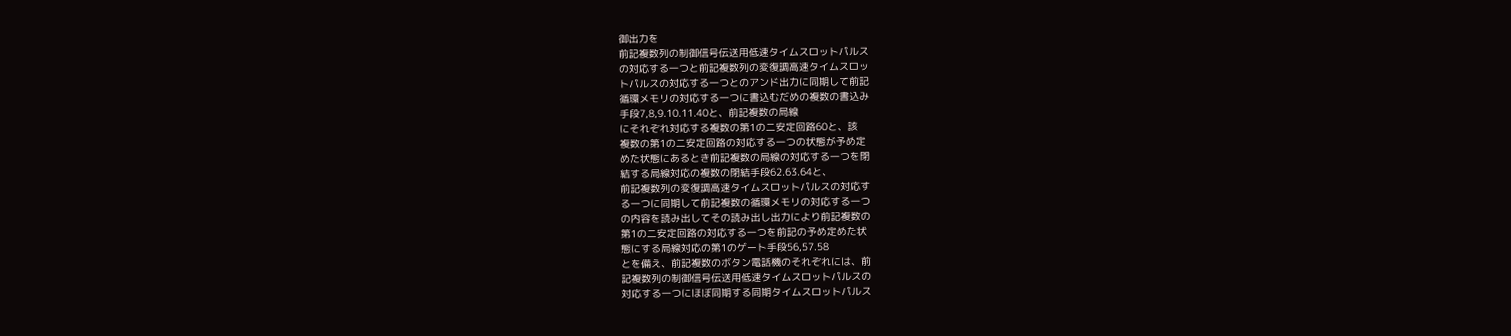御出力を
前記複数列の制御信号伝送用低速タイムスロットパルス
の対応する一つと前記複数列の変復調高速タイムスロッ
トパルスの対応する一つとのアンド出力に同期して前記
循環メモリの対応する一つに書込むだめの複数の書込み
手段7,8,9.10.11.40と、前記複数の局線
にそれぞれ対応する複数の第1の二安定回路60と、該
複数の第1の二安定回路の対応する一つの状態が予め定
めた状態にあるとき前記複数の局線の対応する一つを閉
結する局線対応の複数の閉結手段62.63.64と、
前記複数列の変復調高速タイムスロットパルスの対応す
る一つに同期して前記複数の循環メモリの対応する一つ
の内容を読み出してその読み出し出力により前記複数の
第1の二安定回路の対応する一つを前記の予め定めた状
態にする局線対応の第1のゲート手段56,57.58
とを備え、前記複数のボタン電話機のそれぞれには、前
記複数列の制御信号伝送用低速タイムスロットパルスの
対応する一つにほぼ同期する同期タイムスロットパルス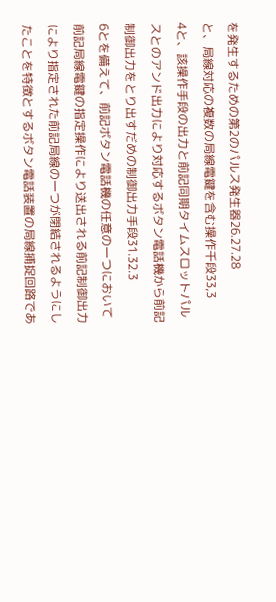を発生するための第2のパルス発生器26.27.28
と、局線対応の複数の局線電鍵を含む操作千段33,3
4と、該操作手段の出力と前記同期タイムスロットパル
スとのアンド出力により対応するボタン電話機から前記
制御出力をとり出すだめの制御出力手段31.32.3
6とを備えて、前記ボタン電話機の任意の一つにおいて
前記局線電鍵の指定操作により送出される前記制御出力
により指定された前記局線の一つが閉結されるようにし
たことを特徴とするボタン電話装置の局線捕捉回路であ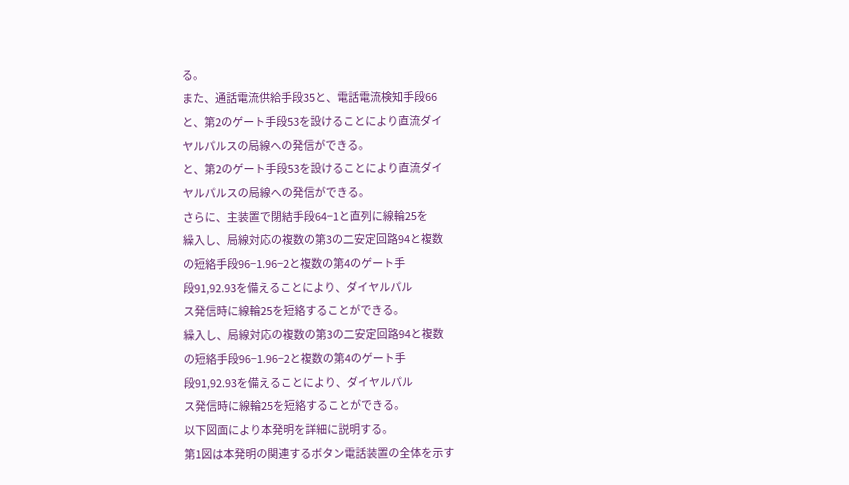る。
また、通話電流供給手段35と、電話電流検知手段66
と、第2のゲート手段53を設けることにより直流ダイ
ヤルパルスの局線への発信ができる。
と、第2のゲート手段53を設けることにより直流ダイ
ヤルパルスの局線への発信ができる。
さらに、主装置で閉結手段64−1と直列に線輪25を
繰入し、局線対応の複数の第3の二安定回路94と複数
の短絡手段96−1.96−2と複数の第4のゲート手
段91,92.93を備えることにより、ダイヤルパル
ス発信時に線輪25を短絡することができる。
繰入し、局線対応の複数の第3の二安定回路94と複数
の短絡手段96−1.96−2と複数の第4のゲート手
段91,92.93を備えることにより、ダイヤルパル
ス発信時に線輪25を短絡することができる。
以下図面により本発明を詳細に説明する。
第1図は本発明の関連するボタン電話装置の全体を示す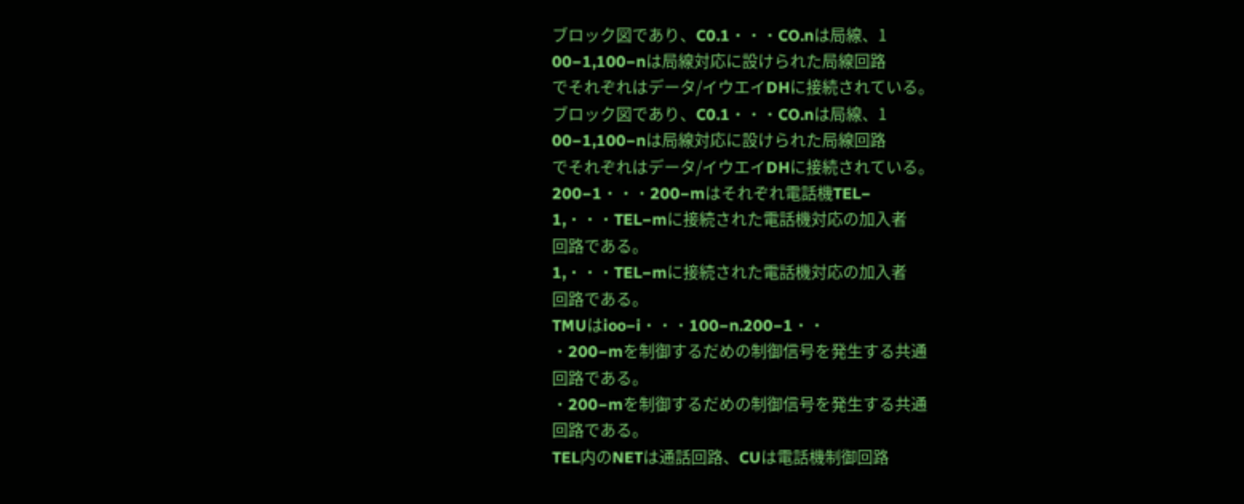ブロック図であり、C0.1・・・CO.nは局線、1
00−1,100−nは局線対応に設けられた局線回路
でそれぞれはデータ/イウエイDHに接続されている。
ブロック図であり、C0.1・・・CO.nは局線、1
00−1,100−nは局線対応に設けられた局線回路
でそれぞれはデータ/イウエイDHに接続されている。
200−1・・・200−mはそれぞれ電話機TEL−
1,・・・TEL−mに接続された電話機対応の加入者
回路である。
1,・・・TEL−mに接続された電話機対応の加入者
回路である。
TMUはioo−i・・・100−n.200−1・・
・200−mを制御するだめの制御信号を発生する共通
回路である。
・200−mを制御するだめの制御信号を発生する共通
回路である。
TEL内のNETは通話回路、CUは電話機制御回路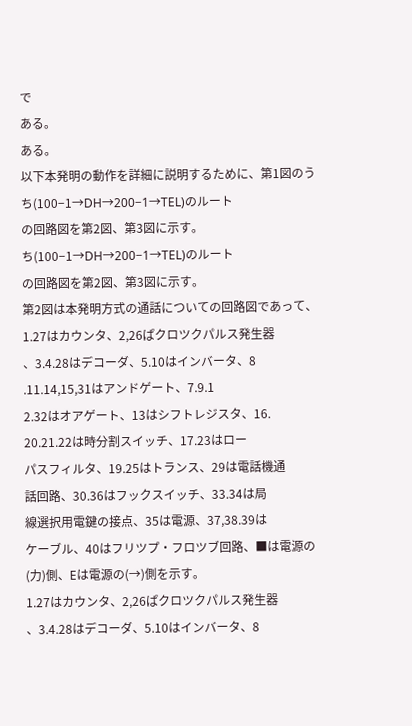で
ある。
ある。
以下本発明の動作を詳細に説明するために、第1図のう
ち(100−1→DH→200−1→TEL)のルート
の回路図を第2図、第3図に示す。
ち(100−1→DH→200−1→TEL)のルート
の回路図を第2図、第3図に示す。
第2図は本発明方式の通話についての回路図であって、
1.27はカウンタ、2,26ぱクロツクパルス発生器
、3.4.28はデコーダ、5.10はインバータ、8
.11.14,15,31はアンドゲート、7.9.1
2.32はオアゲート、13はシフトレジスタ、16.
20.21.22は時分割スイッチ、17.23はロー
パスフィルタ、19.25はトランス、29は電話機通
話回路、30.36はフックスイッチ、33.34は局
線選択用電鍵の接点、35は電源、37,38.39は
ケーブル、40はフリツプ・フロツブ回路、■は電源の
(力)側、Eは電源の(→)側を示す。
1.27はカウンタ、2,26ぱクロツクパルス発生器
、3.4.28はデコーダ、5.10はインバータ、8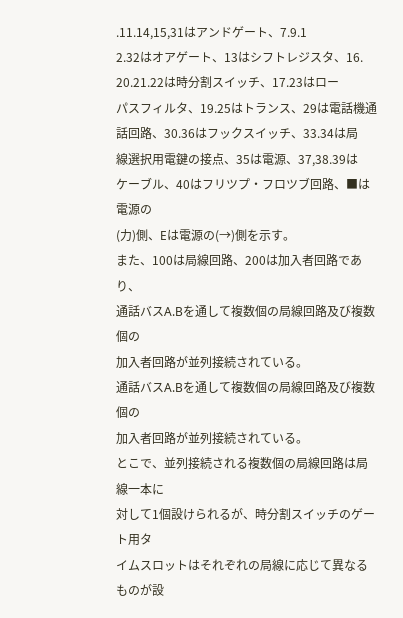.11.14,15,31はアンドゲート、7.9.1
2.32はオアゲート、13はシフトレジスタ、16.
20.21.22は時分割スイッチ、17.23はロー
パスフィルタ、19.25はトランス、29は電話機通
話回路、30.36はフックスイッチ、33.34は局
線選択用電鍵の接点、35は電源、37,38.39は
ケーブル、40はフリツプ・フロツブ回路、■は電源の
(力)側、Eは電源の(→)側を示す。
また、100は局線回路、200は加入者回路であり、
通話バスA.Bを通して複数個の局線回路及び複数個の
加入者回路が並列接続されている。
通話バスA.Bを通して複数個の局線回路及び複数個の
加入者回路が並列接続されている。
とこで、並列接続される複数個の局線回路は局線一本に
対して1個設けられるが、時分割スイッチのゲート用タ
イムスロットはそれぞれの局線に応じて異なるものが設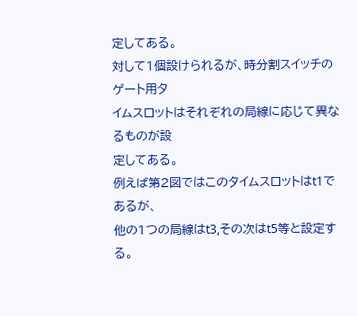定してある。
対して1個設けられるが、時分割スイッチのゲート用タ
イムスロットはそれぞれの局線に応じて異なるものが設
定してある。
例えば第2図ではこのタイムスロットはt1であるが、
他の1つの局線はt3,その次はt5等と設定する。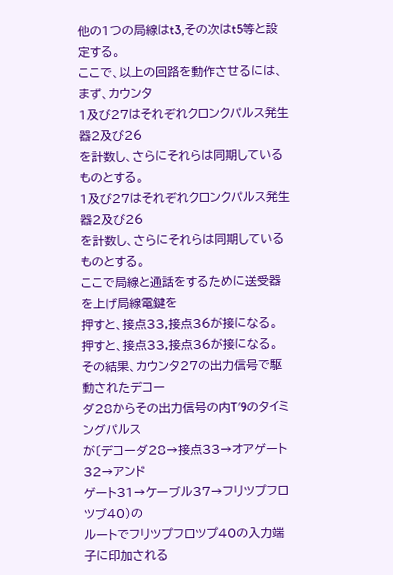他の1つの局線はt3,その次はt5等と設定する。
ここで、以上の回路を動作させるには、まず、カウンタ
1及び27はそれぞれクロンクパルス発生器2及び26
を計数し、さらにそれらは同期しているものとする。
1及び27はそれぞれクロンクパルス発生器2及び26
を計数し、さらにそれらは同期しているものとする。
ここで局線と通話をするために送受器を上げ局線電鍵を
押すと、接点33,接点36が接になる。
押すと、接点33,接点36が接になる。
その結果、カウンタ27の出力信号で駆動されたデコー
ダ28からその出力信号の内T′9のタイミングパルス
が〔デコーダ28→接点33→オアゲート32→アンド
ゲート31→ケーブル37→フリツプフロツブ40)の
ルートでフリツプフロツプ40の入力端子に印加される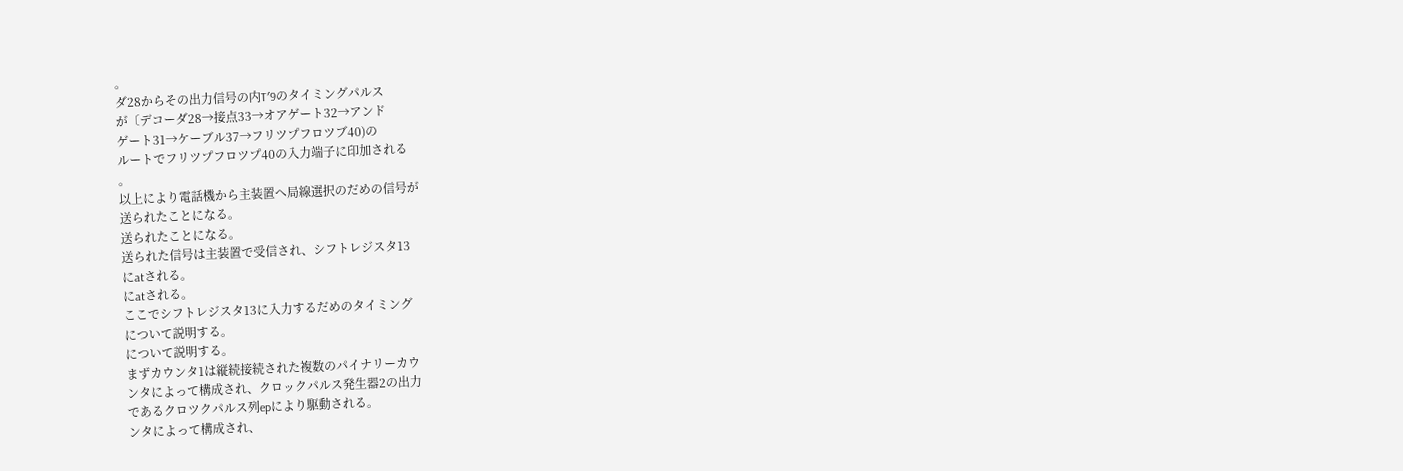。
ダ28からその出力信号の内T′9のタイミングパルス
が〔デコーダ28→接点33→オアゲート32→アンド
ゲート31→ケーブル37→フリツプフロツブ40)の
ルートでフリツプフロツプ40の入力端子に印加される
。
以上により電話機から主装置へ局線選択のだめの信号が
送られたことになる。
送られたことになる。
送られた信号は主装置で受信され、シフトレジスタ13
にatされる。
にatされる。
ここでシフトレジスタ13に入力するだめのタイミング
について説明する。
について説明する。
まずカウンタ1は縦続接続された複数のパイナリーカウ
ンタによって構成され、クロックパルス発生器2の出力
であるクロツクパルス列epにより駆動される。
ンタによって構成され、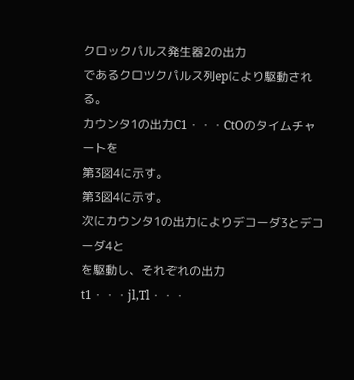クロックパルス発生器2の出力
であるクロツクパルス列epにより駆動される。
カウンタ1の出力C1・・・CtOのタイムチャートを
第3図4に示す。
第3図4に示す。
次にカウンタ1の出力によりデコーダ3とデコーダ4と
を駆動し、それぞれの出力t1・・・jl,Tl・・・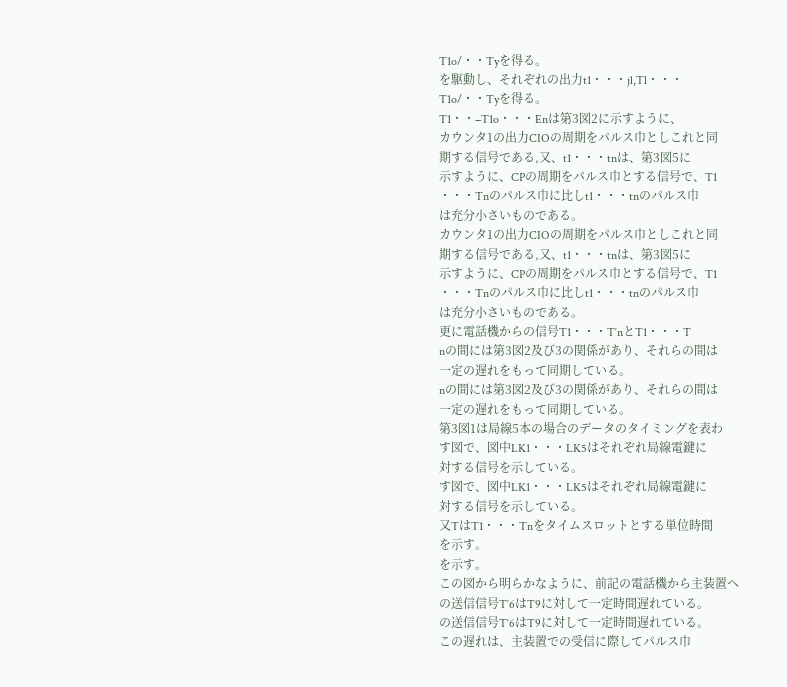T1o/・・Tyを得る。
を駆動し、それぞれの出力t1・・・jl,Tl・・・
T1o/・・Tyを得る。
T1・・−T1o・・・Enは第3図2に示すように、
カウンタ1の出力CIOの周期をパルス巾としこれと同
期する信号である,又、t1・・・tnは、第3図5に
示すように、CPの周期をパルス巾とする信号で、T1
・・・Tnのパルス巾に比しt1・・・tnのパルス巾
は充分小さいものである。
カウンタ1の出力CIOの周期をパルス巾としこれと同
期する信号である,又、t1・・・tnは、第3図5に
示すように、CPの周期をパルス巾とする信号で、T1
・・・Tnのパルス巾に比しt1・・・tnのパルス巾
は充分小さいものである。
更に電話機からの信号T1・・・T′nとT1・・・T
nの間には第3図2及び3の関係があり、それらの間は
一定の遅れをもって同期している。
nの間には第3図2及び3の関係があり、それらの間は
一定の遅れをもって同期している。
第3図1は局線5本の場合のデータのタイミングを表わ
す図で、図中LK1・・・LK5はそれぞれ局線電鍵に
対する信号を示している。
す図で、図中LK1・・・LK5はそれぞれ局線電鍵に
対する信号を示している。
又TはT1・・・Tnをタイムスロットとする単位時間
を示す。
を示す。
この図から明らかなように、前記の電話機から主装置へ
の送信信号T′6はT9に対して一定時間遅れている。
の送信信号T′6はT9に対して一定時間遅れている。
この遅れは、主装置での受信に際してパルス巾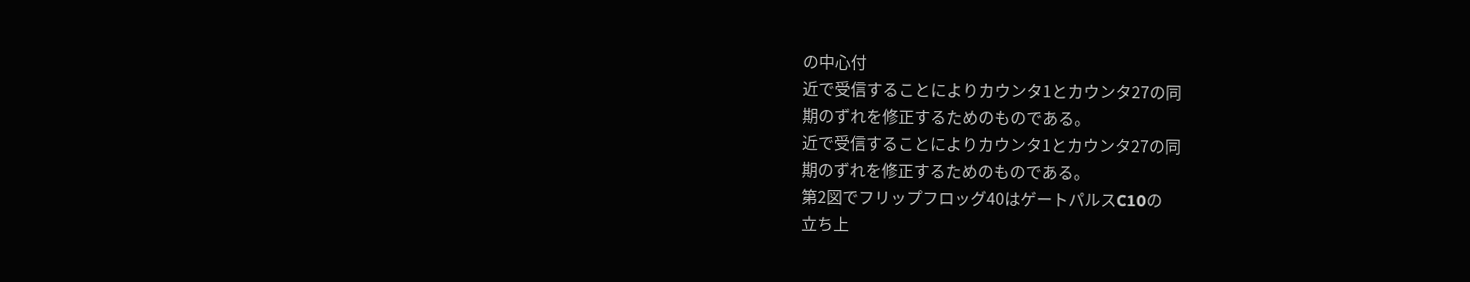の中心付
近で受信することによりカウンタ1とカウンタ27の同
期のずれを修正するためのものである。
近で受信することによりカウンタ1とカウンタ27の同
期のずれを修正するためのものである。
第2図でフリップフロッグ40はゲートパルスC10の
立ち上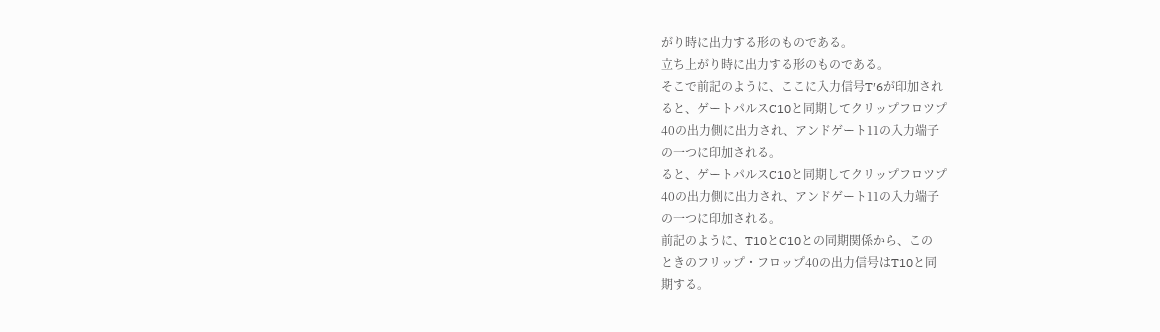がり時に出力する形のものである。
立ち上がり時に出力する形のものである。
そこで前記のように、ここに入力信号T′6が印加され
ると、ゲートパルスC10と同期してクリップフロツプ
40の出力側に出力され、アンドゲート11の入力端子
の一つに印加される。
ると、ゲートパルスC10と同期してクリップフロツプ
40の出力側に出力され、アンドゲート11の入力端子
の一つに印加される。
前記のように、T10とC10との同期関係から、この
ときのフリップ・フロップ40の出力信号はT10と同
期する。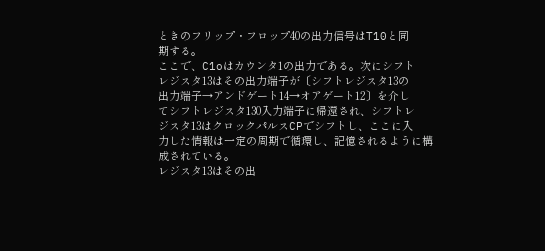ときのフリップ・フロップ40の出力信号はT10と同
期する。
ここで、C1oはカウンタ1の出力である。次にシフト
レジスタ13はその出力端子が〔シフトレジスタ13の
出力端子→アンドゲート14→オアゲート12〕を介し
てシフトレジスタ130入力端子に帰還され、シフトレ
ジスタ13はクロックパルスCPでシフトし、ここに入
力した情報は一定の周期で循環し、記憶されるように構
成されている。
レジスタ13はその出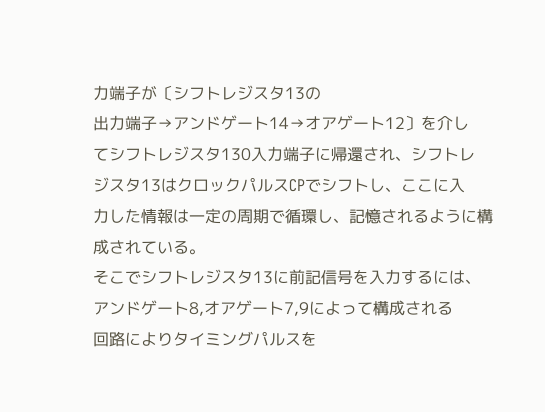力端子が〔シフトレジスタ13の
出力端子→アンドゲート14→オアゲート12〕を介し
てシフトレジスタ130入力端子に帰還され、シフトレ
ジスタ13はクロックパルスCPでシフトし、ここに入
力した情報は一定の周期で循環し、記憶されるように構
成されている。
そこでシフトレジスタ13に前記信号を入力するには、
アンドゲート8,オアゲート7,9によって構成される
回路によりタイミングパルスを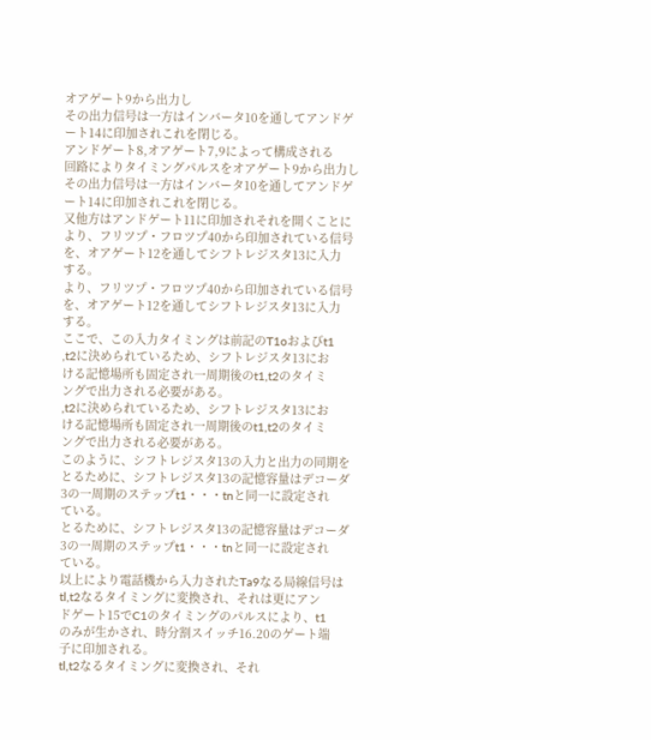オアゲート9から出力し
その出力信号は一方はインバータ10を通してアンドゲ
ート14に印加されこれを閉じる。
アンドゲート8,オアゲート7,9によって構成される
回路によりタイミングパルスをオアゲート9から出力し
その出力信号は一方はインバータ10を通してアンドゲ
ート14に印加されこれを閉じる。
又他方はアンドゲート11に印加されそれを開くことに
より、フリツプ・フロツプ40から印加されている信号
を、オアゲート12を通してシフトレジスタ13に入力
する。
より、フリツプ・フロツプ40から印加されている信号
を、オアゲート12を通してシフトレジスタ13に入力
する。
ここで、この入力タイミングは前記のT1oおよびt1
,t2に決められているため、シフトレジスタ13にお
ける記憶場所も固定され一周期後のt1,t2のタイミ
ングで出力される必要がある。
,t2に決められているため、シフトレジスタ13にお
ける記憶場所も固定され一周期後のt1,t2のタイミ
ングで出力される必要がある。
このように、シフトレジスタ13の入力と出力の同期を
とるために、シフトレジスタ13の記憶容量はデコーダ
3の一周期のステップt1・・・tnと同一に設定され
ている。
とるために、シフトレジスタ13の記憶容量はデコーダ
3の一周期のステップt1・・・tnと同一に設定され
ている。
以上により電話機から入力されたTa9なる局線信号は
tl,t2なるタイミングに変換され、それは更にアン
ドゲート15でC1のタイミングのパルスにより、t1
のみが生かされ、時分割スイッチ16.20のゲート端
子に印加される。
tl,t2なるタイミングに変換され、それ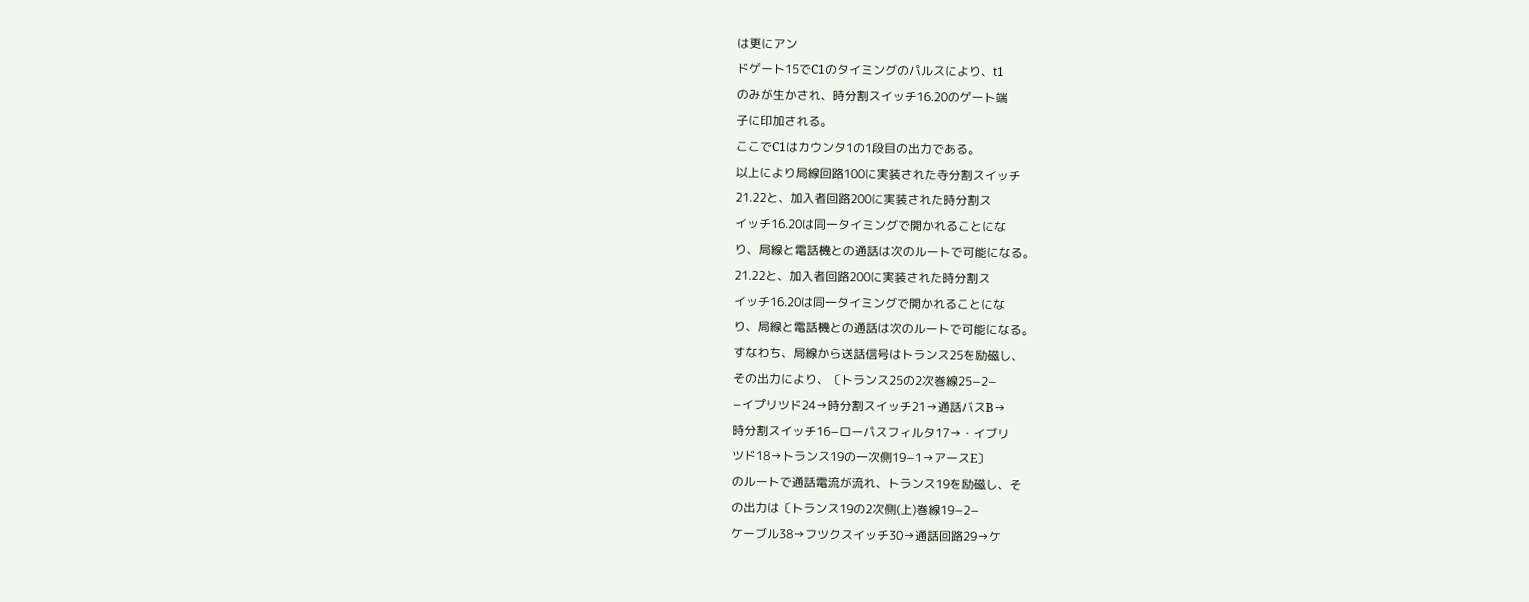は更にアン
ドゲート15でC1のタイミングのパルスにより、t1
のみが生かされ、時分割スイッチ16.20のゲート端
子に印加される。
ここでC1はカウンタ1の1段目の出力である。
以上により局線回路100に実装された寺分割スイッチ
21.22と、加入者回路200に実装された時分割ス
イッチ16.20は同一タイミングで開かれることにな
り、局線と電話機との通話は次のルートで可能になる。
21.22と、加入者回路200に実装された時分割ス
イッチ16.20は同一タイミングで開かれることにな
り、局線と電話機との通話は次のルートで可能になる。
すなわち、局線から送話信号はトランス25を励磁し、
その出力により、〔トランス25の2次巻線25−2−
−イプリツド24→時分割スイッチ21→通話バスB→
時分割スイッチ16−ローパスフィルタ17→・イブリ
ツド18→トランス19の一次側19−1→アースE〕
のルートで通話電流が流れ、トランス19を励磁し、そ
の出力は〔トランス19の2次側(上)巻線19−2−
ケーブル38→フツクスイッチ30→通話回路29→ケ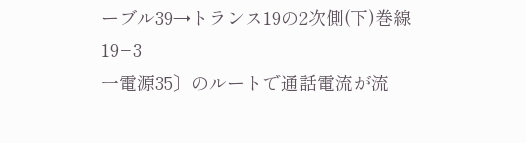ーブル39→トランス19の2次側(下)巻線19−3
一電源35〕のルートで通話電流が流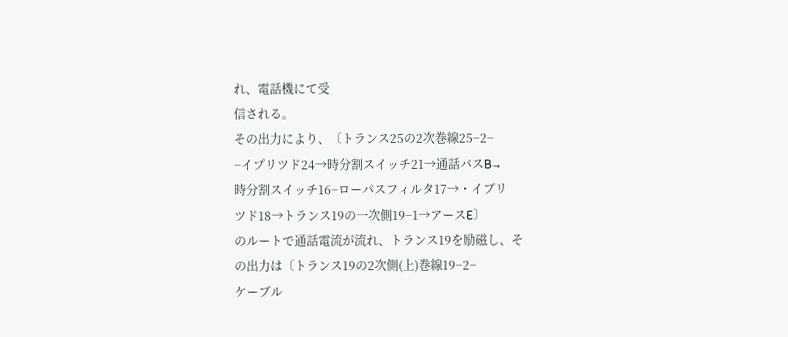れ、電話機にて受
信される。
その出力により、〔トランス25の2次巻線25−2−
−イプリツド24→時分割スイッチ21→通話バスB→
時分割スイッチ16−ローパスフィルタ17→・イブリ
ツド18→トランス19の一次側19−1→アースE〕
のルートで通話電流が流れ、トランス19を励磁し、そ
の出力は〔トランス19の2次側(上)巻線19−2−
ケーブル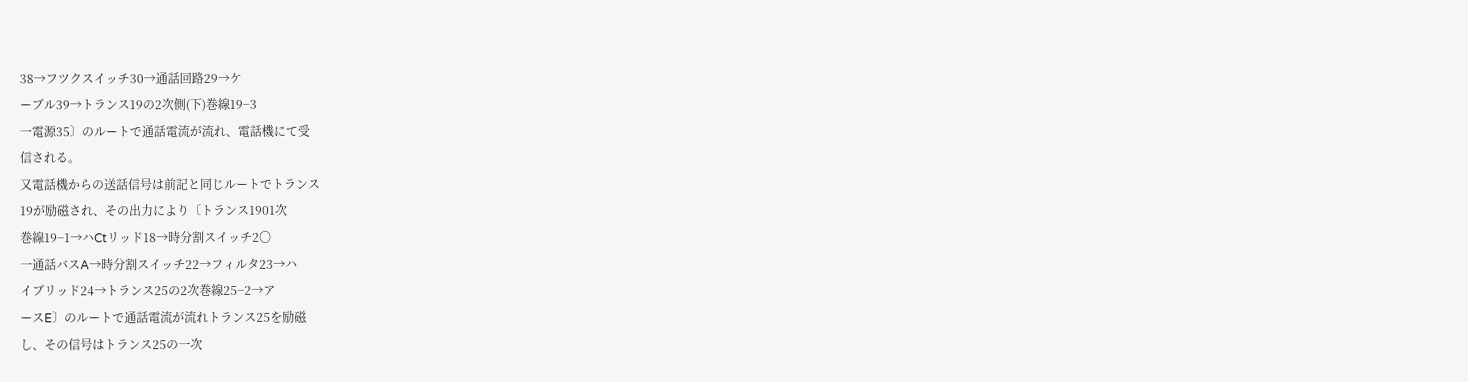38→フツクスイッチ30→通話回路29→ケ
ーブル39→トランス19の2次側(下)巻線19−3
一電源35〕のルートで通話電流が流れ、電話機にて受
信される。
又電話機からの送話信号は前記と同じルートでトランス
19が励磁され、その出力により〔トランス1901次
巻線19−1→ハCtリッド18→時分割スイッチ2〇
一通話バスA→時分割スイッチ22→フィルタ23→ハ
イブリッド24→トランス25の2次巻線25−2→ア
ースE〕のルートで通話電流が流れトランス25を励磁
し、その信号はトランス25の一次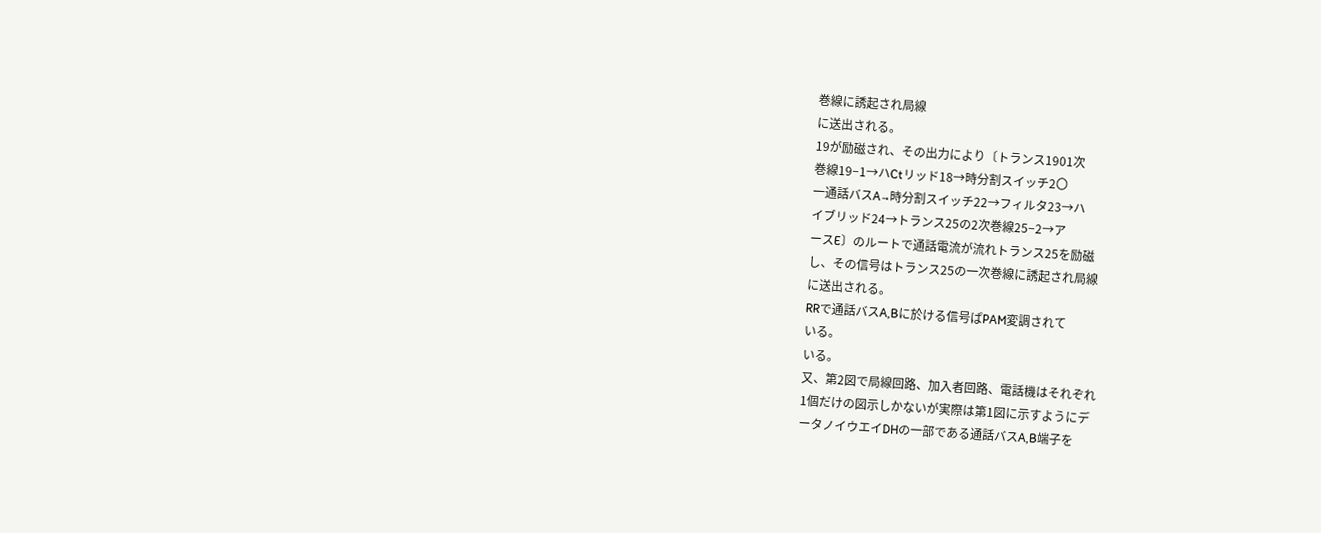巻線に誘起され局線
に送出される。
19が励磁され、その出力により〔トランス1901次
巻線19−1→ハCtリッド18→時分割スイッチ2〇
一通話バスA→時分割スイッチ22→フィルタ23→ハ
イブリッド24→トランス25の2次巻線25−2→ア
ースE〕のルートで通話電流が流れトランス25を励磁
し、その信号はトランス25の一次巻線に誘起され局線
に送出される。
RRで通話バスA,Bに於ける信号ぱPAM変調されて
いる。
いる。
又、第2図で局線回路、加入者回路、電話機はそれぞれ
1個だけの図示しかないが実際は第1図に示すようにデ
ータノイウエイDHの一部である通話バスA,B端子を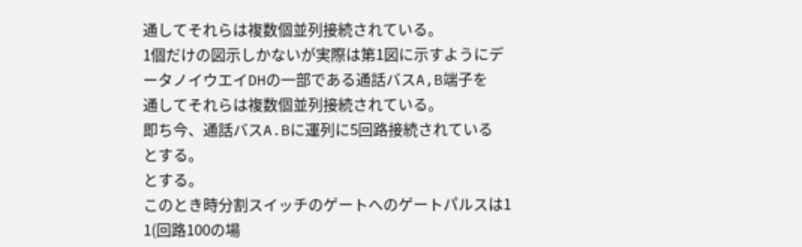通してそれらは複数個並列接続されている。
1個だけの図示しかないが実際は第1図に示すようにデ
ータノイウエイDHの一部である通話バスA,B端子を
通してそれらは複数個並列接続されている。
即ち今、通話バスA.Bに運列に5回路接続されている
とする。
とする。
このとき時分割スイッチのゲートへのゲートパルスは1
1(回路100の場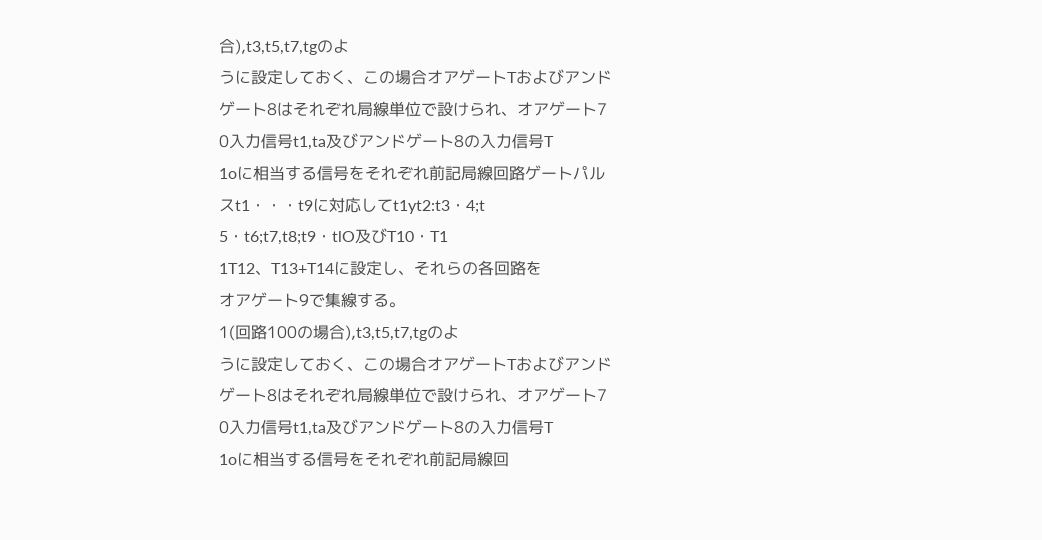合),t3,t5,t7,tgのよ
うに設定しておく、この場合オアゲートTおよびアンド
ゲート8はそれぞれ局線単位で設けられ、オアゲート7
0入力信号t1,ta及びアンドゲート8の入力信号T
1oに相当する信号をそれぞれ前記局線回路ゲートパル
スt1・・・t9に対応してt1yt2:t3・4;t
5・t6;t7,t8;t9・tlO及びT10・T1
1T12、T13+T14に設定し、それらの各回路を
オアゲート9で集線する。
1(回路100の場合),t3,t5,t7,tgのよ
うに設定しておく、この場合オアゲートTおよびアンド
ゲート8はそれぞれ局線単位で設けられ、オアゲート7
0入力信号t1,ta及びアンドゲート8の入力信号T
1oに相当する信号をそれぞれ前記局線回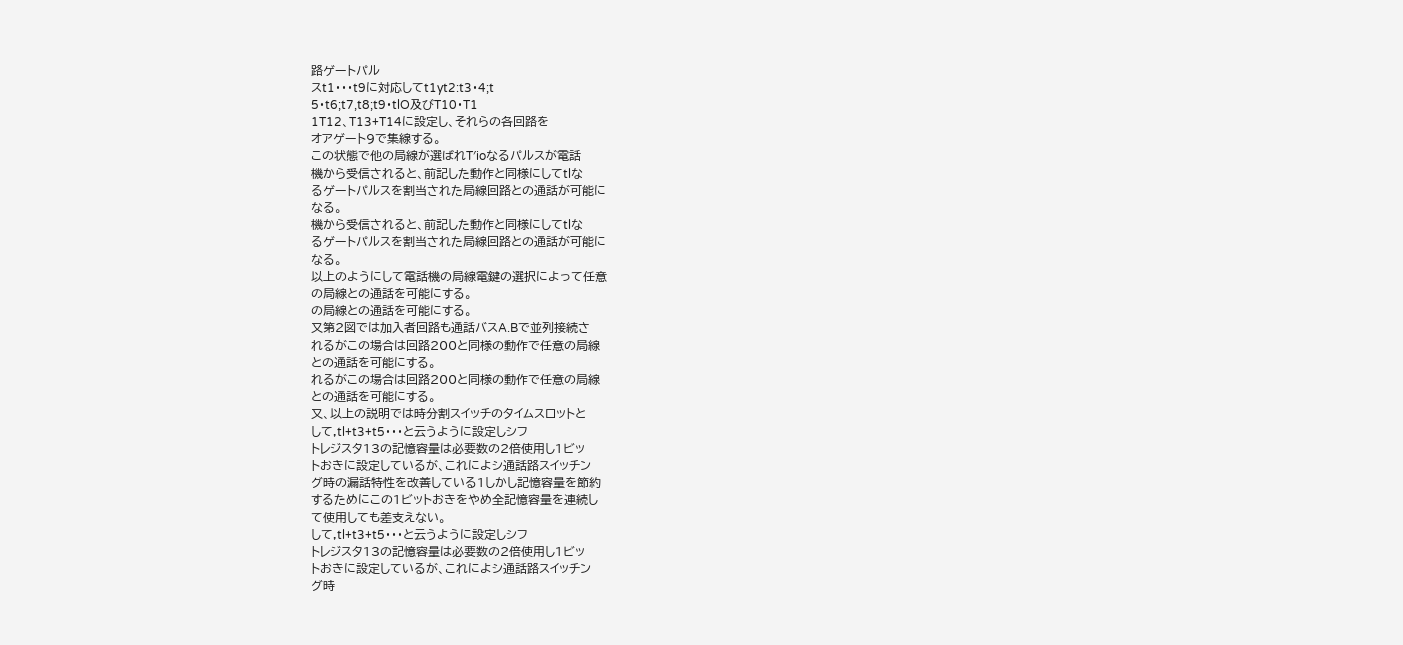路ゲートパル
スt1・・・t9に対応してt1yt2:t3・4;t
5・t6;t7,t8;t9・tlO及びT10・T1
1T12、T13+T14に設定し、それらの各回路を
オアゲート9で集線する。
この状態で他の局線が選ばれT′ioなるパルスが電話
機から受信されると、前記した動作と同様にしてtlな
るゲートパルスを割当された局線回路との通話が可能に
なる。
機から受信されると、前記した動作と同様にしてtlな
るゲートパルスを割当された局線回路との通話が可能に
なる。
以上のようにして電話機の局線電鍵の選択によって任意
の局線との通話を可能にする。
の局線との通話を可能にする。
又第2図では加入者回路も通話バスA.Bで並列接続さ
れるがこの場合は回路200と同様の動作で任意の局線
との通話を可能にする。
れるがこの場合は回路200と同様の動作で任意の局線
との通話を可能にする。
又、以上の説明では時分割スイッチのタイムスロットと
して,tl+t3+t5・・・と云うように設定しシフ
トレジスタ13の記憶容量は必要数の2倍使用し1ビッ
トおきに設定しているが、これによシ通話路スイッチン
グ時の漏話特性を改善している1しかし記憶容量を節約
するためにこの1ビットおきをやめ全記憶容量を連続し
て使用しても差支えない。
して,tl+t3+t5・・・と云うように設定しシフ
トレジスタ13の記憶容量は必要数の2倍使用し1ビッ
トおきに設定しているが、これによシ通話路スイッチン
グ時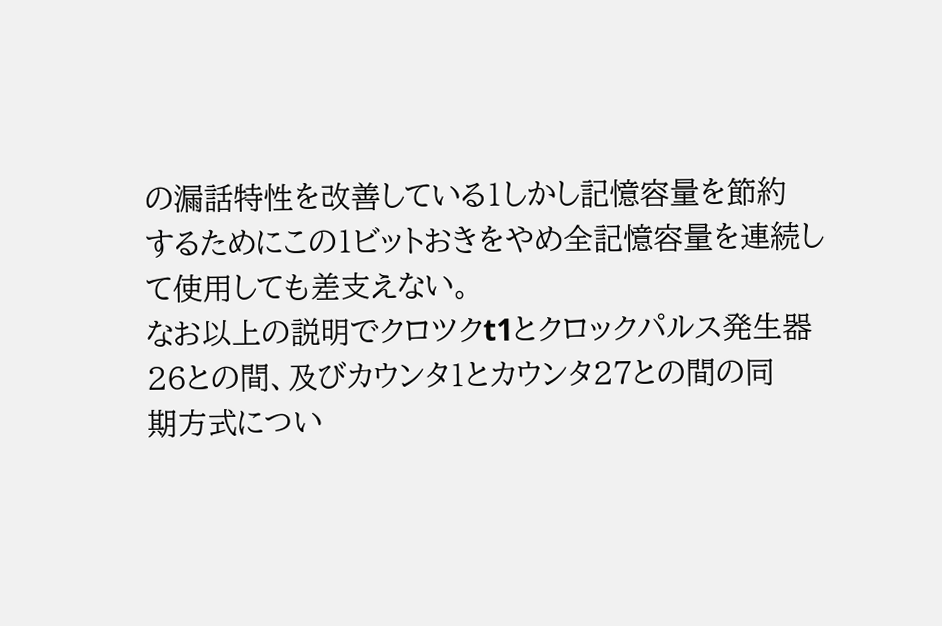の漏話特性を改善している1しかし記憶容量を節約
するためにこの1ビットおきをやめ全記憶容量を連続し
て使用しても差支えない。
なお以上の説明でクロツクt1とクロックパルス発生器
26との間、及びカウンタ1とカウンタ27との間の同
期方式につい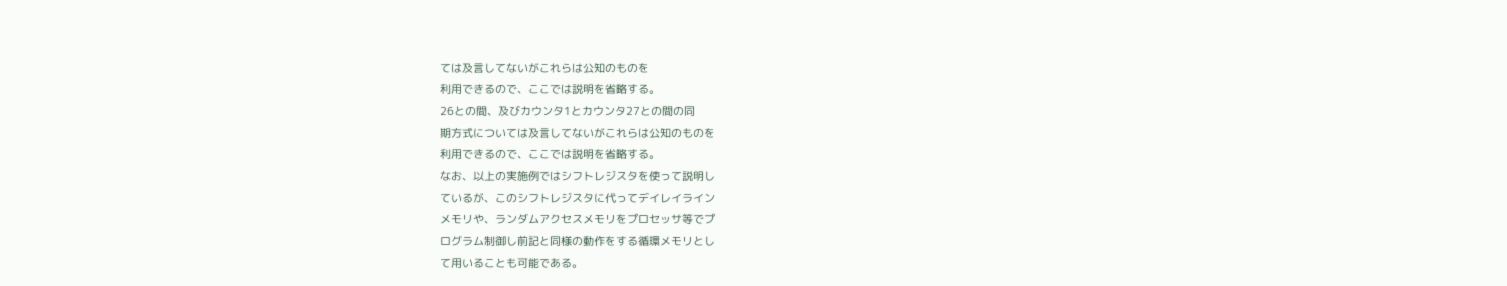ては及言してないがこれらは公知のものを
利用できるので、ここでは説明を省略する。
26との間、及びカウンタ1とカウンタ27との間の同
期方式については及言してないがこれらは公知のものを
利用できるので、ここでは説明を省略する。
なお、以上の実施例ではシフトレジスタを使って説明し
ているが、このシフトレジスタに代ってデイレイライン
メモリや、ランダムアクセスメモリをプロセッサ等でプ
ログラム制御し前記と同様の動作をする循環メモリとし
て用いることも可能である。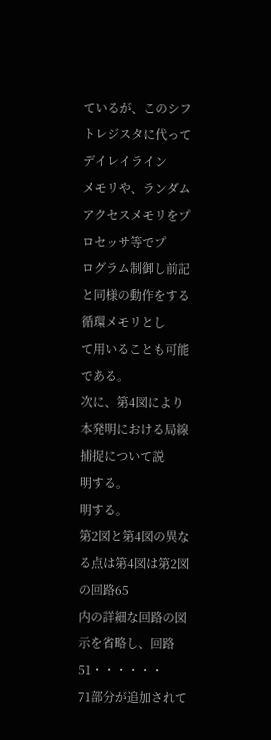ているが、このシフトレジスタに代ってデイレイライン
メモリや、ランダムアクセスメモリをプロセッサ等でプ
ログラム制御し前記と同様の動作をする循環メモリとし
て用いることも可能である。
次に、第4図により本発明における局線捕捉について説
明する。
明する。
第2図と第4図の異なる点は第4図は第2図の回路65
内の詳細な回路の図示を省略し、回路51・・・・・・
71部分が追加されて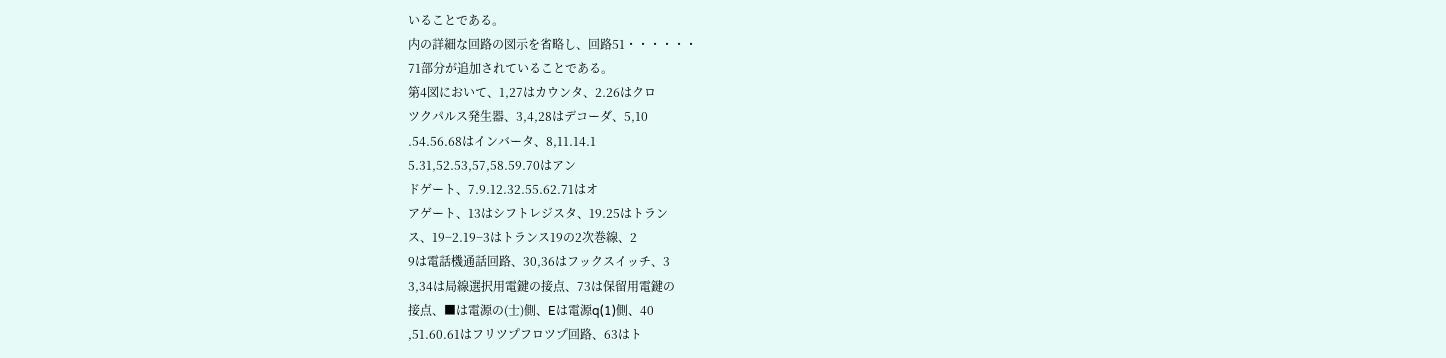いることである。
内の詳細な回路の図示を省略し、回路51・・・・・・
71部分が追加されていることである。
第4図において、1,27はカウンタ、2.26はクロ
ツクパルス発生器、3,4,28はデコーダ、5,10
.54.56.68はインバータ、8,11.14.1
5.31,52.53,57,58.59.70はアン
ドゲート、7.9.12.32.55.62.71はオ
アゲート、13はシフトレジスタ、19.25はトラン
ス、19−2.19−3はトランス19の2次巻線、2
9は電話機通話回路、30,36はフックスイッチ、3
3,34は局線選択用電鍵の接点、73は保留用電鍵の
接点、■は電源の(士)側、Eは電源q(1)側、40
,51.60.61はフリツプフロツプ回路、63はト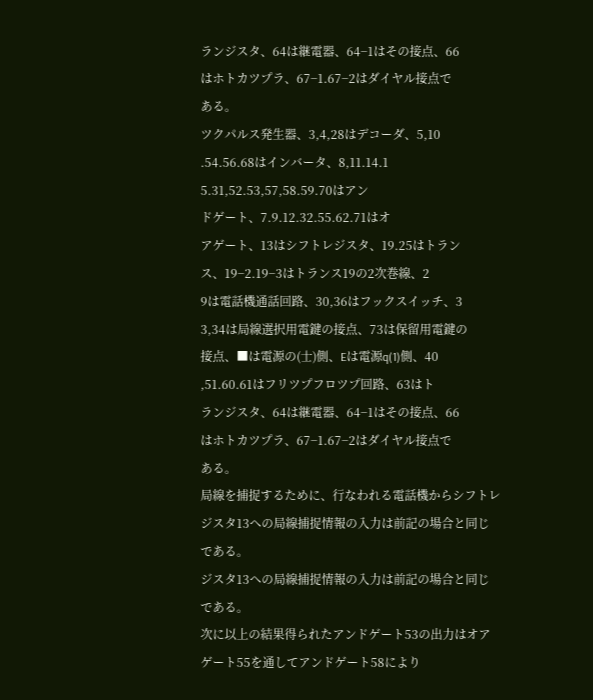ランジスタ、64は継電器、64−1はその接点、66
はホトカツプラ、67−1.67−2はダイヤル接点で
ある。
ツクパルス発生器、3,4,28はデコーダ、5,10
.54.56.68はインバータ、8,11.14.1
5.31,52.53,57,58.59.70はアン
ドゲート、7.9.12.32.55.62.71はオ
アゲート、13はシフトレジスタ、19.25はトラン
ス、19−2.19−3はトランス19の2次巻線、2
9は電話機通話回路、30,36はフックスイッチ、3
3,34は局線選択用電鍵の接点、73は保留用電鍵の
接点、■は電源の(士)側、Eは電源q(1)側、40
,51.60.61はフリツプフロツプ回路、63はト
ランジスタ、64は継電器、64−1はその接点、66
はホトカツプラ、67−1.67−2はダイヤル接点で
ある。
局線を捕捉するために、行なわれる電話機からシフトレ
ジスタ13への局線捕捉情報の入力は前記の場合と同じ
である。
ジスタ13への局線捕捉情報の入力は前記の場合と同じ
である。
次に以上の結果得られたアンドゲート53の出力はオア
ゲート55を通してアンドゲート58により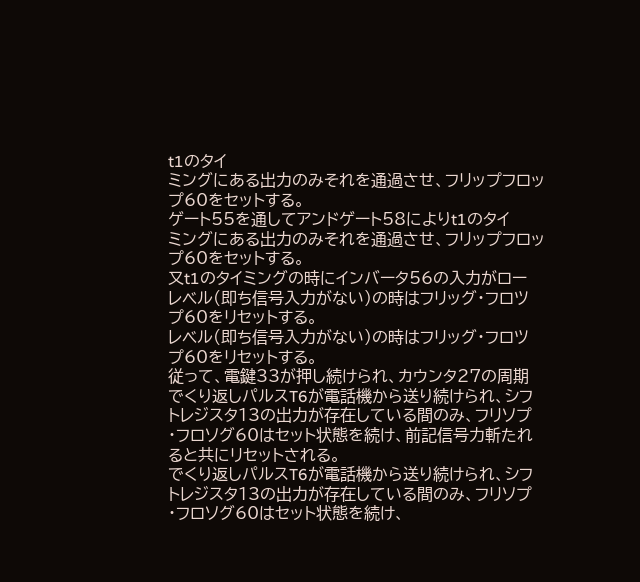t1のタイ
ミングにある出力のみそれを通過させ、フリップフロッ
プ60をセットする。
ゲート55を通してアンドゲート58によりt1のタイ
ミングにある出力のみそれを通過させ、フリップフロッ
プ60をセットする。
又t1のタイミングの時にインバータ56の入力がロー
レベル(即ち信号入力がない)の時はフリッグ・フロツ
プ60をリセットする。
レベル(即ち信号入力がない)の時はフリッグ・フロツ
プ60をリセットする。
従って、電鍵33が押し続けられ、カウンタ27の周期
でくり返しパルスT6が電話機から送り続けられ、シフ
トレジスタ13の出力が存在している間のみ、フリソプ
・フロソグ60はセット状態を続け、前記信号力斬たれ
ると共にリセットされる。
でくり返しパルスT6が電話機から送り続けられ、シフ
トレジスタ13の出力が存在している間のみ、フリソプ
・フロソグ60はセット状態を続け、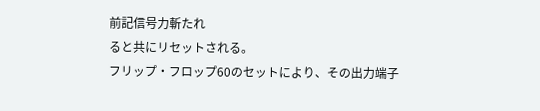前記信号力斬たれ
ると共にリセットされる。
フリップ・フロップ60のセットにより、その出力端子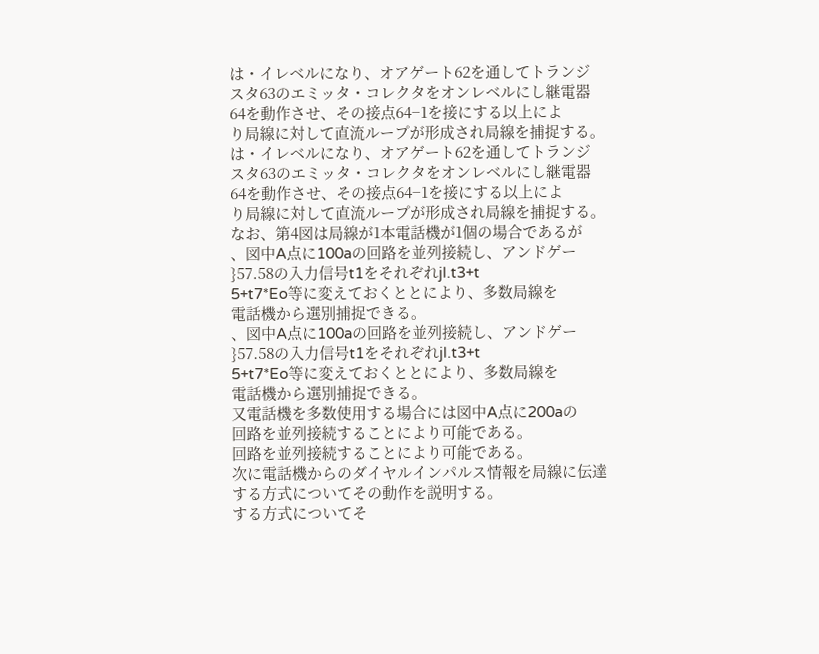は・イレベルになり、オアゲート62を通してトランジ
スタ63のエミッタ・コレクタをオンレベルにし継電器
64を動作させ、その接点64−1を接にする以上によ
り局線に対して直流ループが形成され局線を捕捉する。
は・イレベルになり、オアゲート62を通してトランジ
スタ63のエミッタ・コレクタをオンレベルにし継電器
64を動作させ、その接点64−1を接にする以上によ
り局線に対して直流ループが形成され局線を捕捉する。
なお、第4図は局線が1本電話機が1個の場合であるが
、図中A点に100aの回路を並列接続し、アンドゲー
}57.58の入力信号t1をそれぞれjl.t3+t
5+t7*Eo等に変えておくととにより、多数局線を
電話機から選別捕捉できる。
、図中A点に100aの回路を並列接続し、アンドゲー
}57.58の入力信号t1をそれぞれjl.t3+t
5+t7*Eo等に変えておくととにより、多数局線を
電話機から選別捕捉できる。
又電話機を多数使用する場合には図中A点に200aの
回路を並列接続することにより可能である。
回路を並列接続することにより可能である。
次に電話機からのダイヤルインパルス情報を局線に伝達
する方式についてその動作を説明する。
する方式についてそ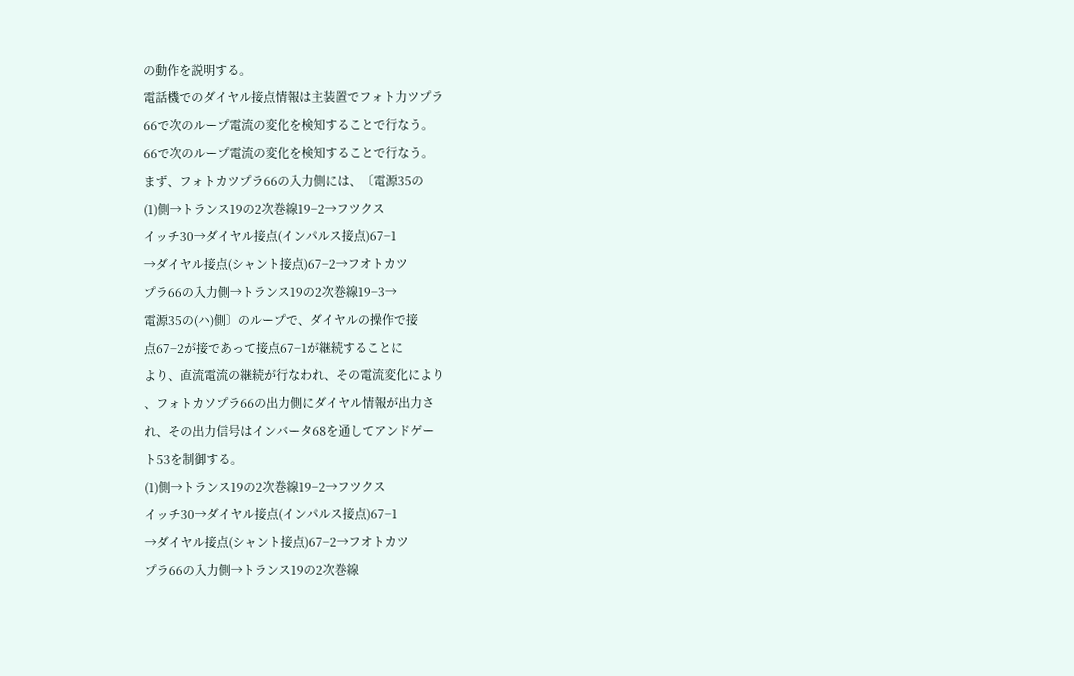の動作を説明する。
電話機でのダイヤル接点情報は主装置でフォト力ツプラ
66で次のループ電流の変化を検知することで行なう。
66で次のループ電流の変化を検知することで行なう。
まず、フォトカツプラ66の入力側には、〔電源35の
(1)側→トランス19の2次巻線19−2→フツクス
イッチ30→ダイヤル接点(インパルス接点)67−1
→ダイヤル接点(シャント接点)67−2→フオトカツ
プラ66の入力側→トランス19の2次巻線19−3→
電源35の(ハ)側〕のループで、ダイヤルの操作で接
点67−2が接であって接点67−1が継続することに
より、直流電流の継続が行なわれ、その電流変化により
、フォトカソプラ66の出力側にダイヤル情報が出力さ
れ、その出力信号はインバータ68を通してアンドゲー
ト53を制御する。
(1)側→トランス19の2次巻線19−2→フツクス
イッチ30→ダイヤル接点(インパルス接点)67−1
→ダイヤル接点(シャント接点)67−2→フオトカツ
プラ66の入力側→トランス19の2次巻線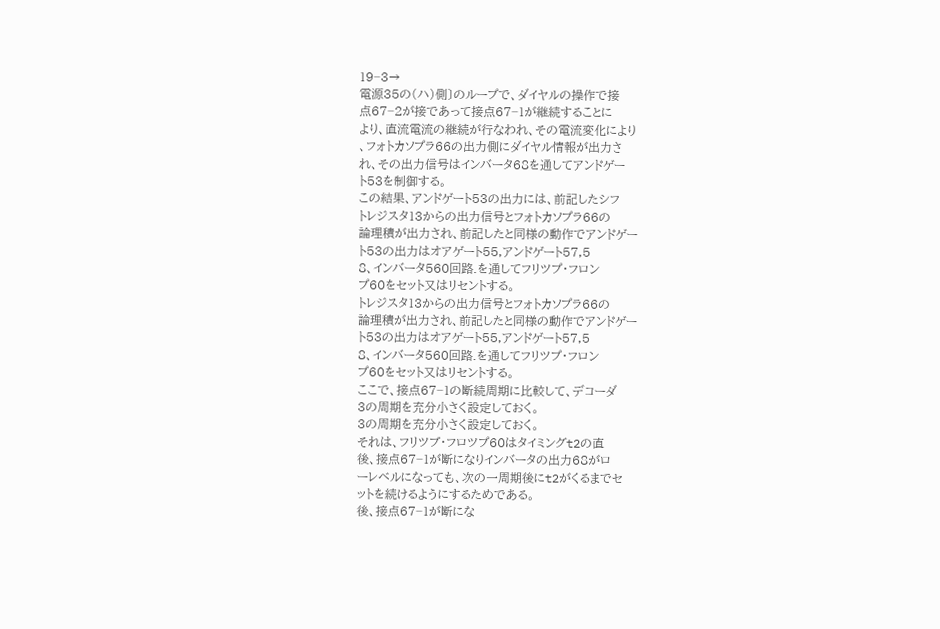19−3→
電源35の(ハ)側〕のループで、ダイヤルの操作で接
点67−2が接であって接点67−1が継続することに
より、直流電流の継続が行なわれ、その電流変化により
、フォトカソプラ66の出力側にダイヤル情報が出力さ
れ、その出力信号はインバータ68を通してアンドゲー
ト53を制御する。
この結果、アンドゲート53の出力には、前記したシフ
トレジスタ13からの出力信号とフォトカソプラ66の
論理積が出力され、前記したと同様の動作でアンドゲー
ト53の出力はオアゲート55,アンドゲート57,5
8、インバータ560回路.を通してフリツプ・フロン
プ60をセット又はリセントする。
トレジスタ13からの出力信号とフォトカソプラ66の
論理積が出力され、前記したと同様の動作でアンドゲー
ト53の出力はオアゲート55,アンドゲート57,5
8、インバータ560回路.を通してフリツプ・フロン
プ60をセット又はリセントする。
ここで、接点67−1の断続周期に比較して、デコーダ
3の周期を充分小さく設定しておく。
3の周期を充分小さく設定しておく。
それは、フリツブ・フロツプ60はタイミングt2の直
後、接点67−1が断になりインバータの出力68がロ
ーレベルになっても、次の一周期後にt2がくるまでセ
ットを続けるようにするためである。
後、接点67−1が断にな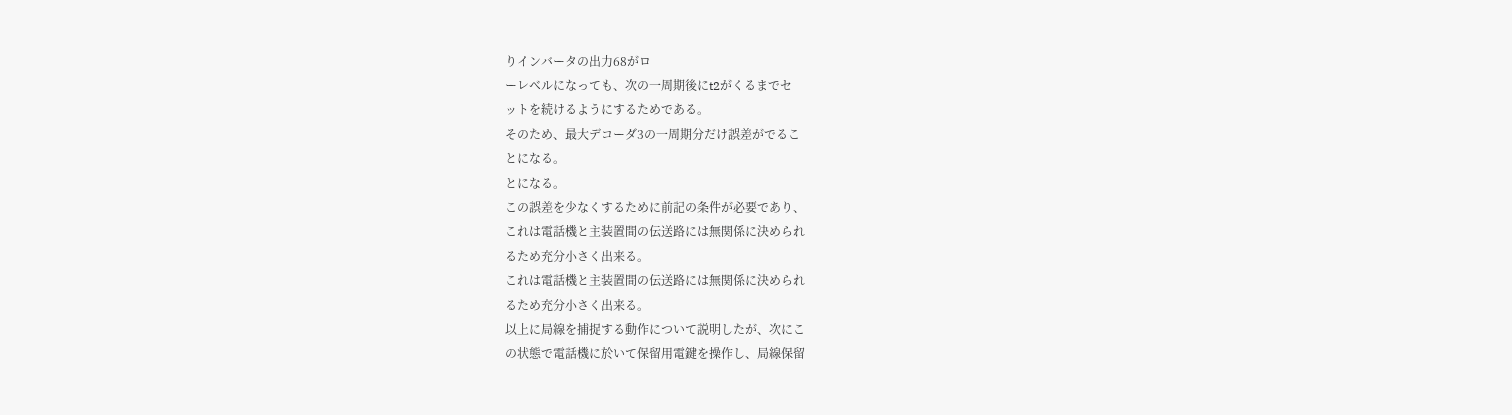りインバータの出力68がロ
ーレベルになっても、次の一周期後にt2がくるまでセ
ットを続けるようにするためである。
そのため、最大デコーダ3の一周期分だけ誤差がでるこ
とになる。
とになる。
この誤差を少なくするために前記の条件が必要であり、
これは電話機と主装置間の伝送路には無関係に決められ
るため充分小さく出来る。
これは電話機と主装置間の伝送路には無関係に決められ
るため充分小さく出来る。
以上に局線を捕捉する動作について説明したが、次にこ
の状態で電話機に於いて保留用電鍵を操作し、局線保留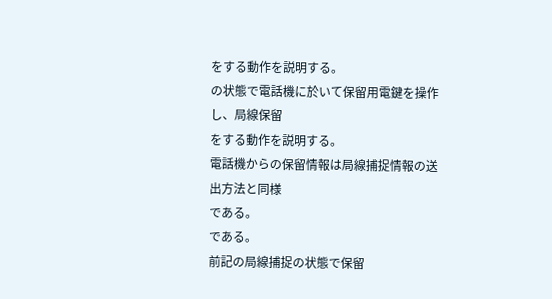をする動作を説明する。
の状態で電話機に於いて保留用電鍵を操作し、局線保留
をする動作を説明する。
電話機からの保留情報は局線捕捉情報の送出方法と同様
である。
である。
前記の局線捕捉の状態で保留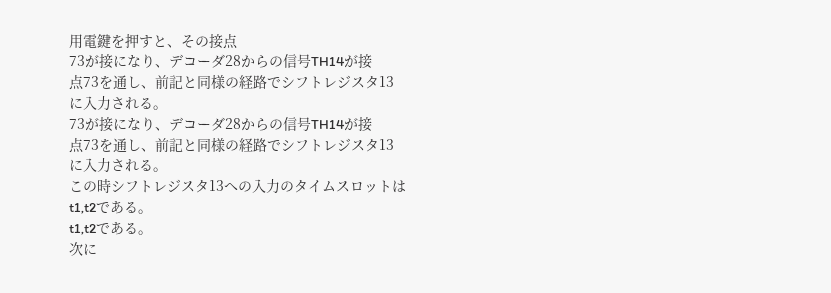用電鍵を押すと、その接点
73が接になり、デコーダ28からの信号TH14が接
点73を通し、前記と同様の経路でシフトレジスタ13
に入力される。
73が接になり、デコーダ28からの信号TH14が接
点73を通し、前記と同様の経路でシフトレジスタ13
に入力される。
この時シフトレジスタ13への入力のタイムスロットは
t1,t2である。
t1,t2である。
次に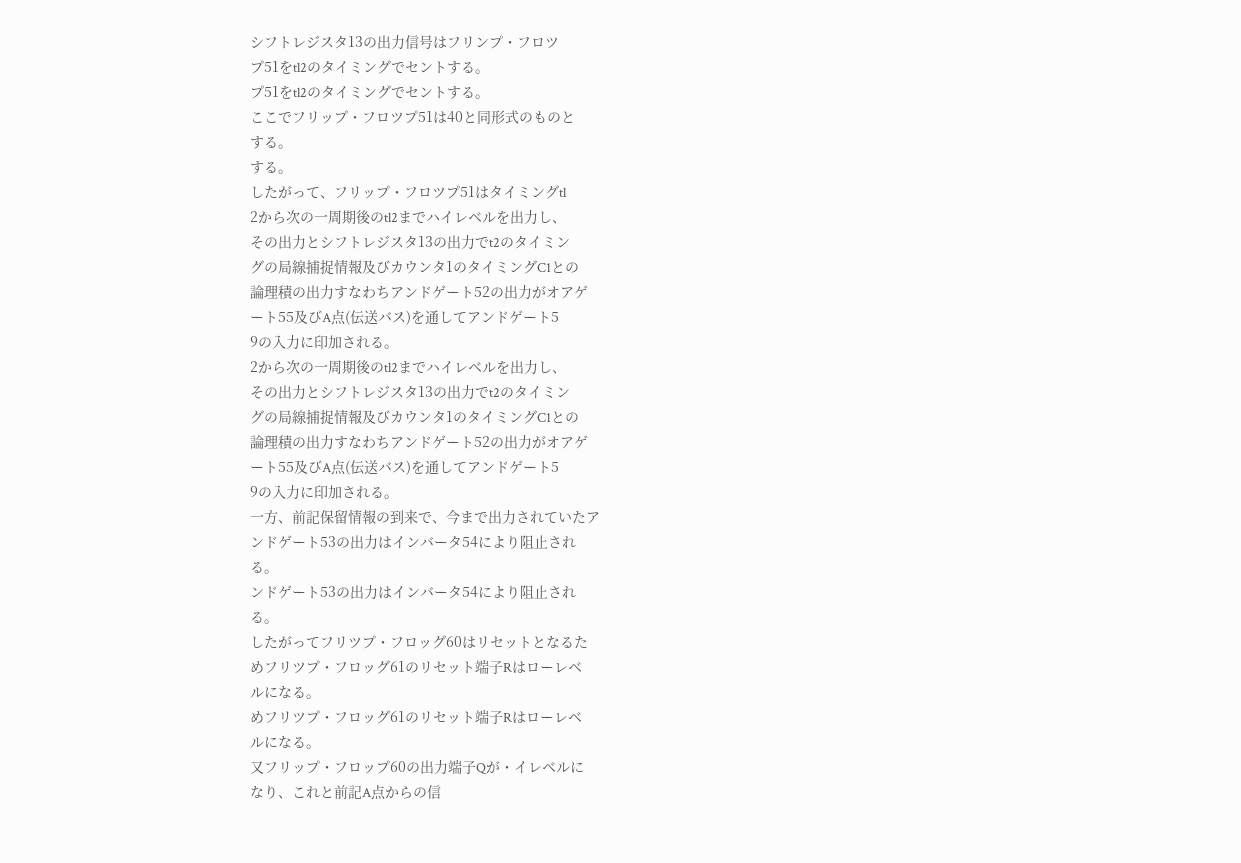シフトレジスタ13の出力信号はフリンプ・フロツ
プ51をtl2のタイミングでセントする。
プ51をtl2のタイミングでセントする。
ここでフリップ・フロツプ51は40と同形式のものと
する。
する。
したがって、フリップ・フロツプ51はタイミングtl
2から次の一周期後のtl2までハイレベルを出力し、
その出力とシフトレジスタ13の出力でt2のタイミン
グの局線捕捉情報及びカウンタ1のタイミングC1との
論理積の出力すなわちアンドゲート52の出力がオアゲ
ート55及びA点(伝送バス)を通してアンドゲート5
9の入力に印加される。
2から次の一周期後のtl2までハイレベルを出力し、
その出力とシフトレジスタ13の出力でt2のタイミン
グの局線捕捉情報及びカウンタ1のタイミングC1との
論理積の出力すなわちアンドゲート52の出力がオアゲ
ート55及びA点(伝送バス)を通してアンドゲート5
9の入力に印加される。
一方、前記保留情報の到来で、今まで出力されていたア
ンドゲート53の出力はインバータ54により阻止され
る。
ンドゲート53の出力はインバータ54により阻止され
る。
したがってフリツプ・フロッグ60はリセットとなるた
めフリツプ・フロッグ61のリセット端子Rはローレベ
ルになる。
めフリツプ・フロッグ61のリセット端子Rはローレベ
ルになる。
又フリップ・フロップ60の出力端子Qが・イレベルに
なり、これと前記A点からの信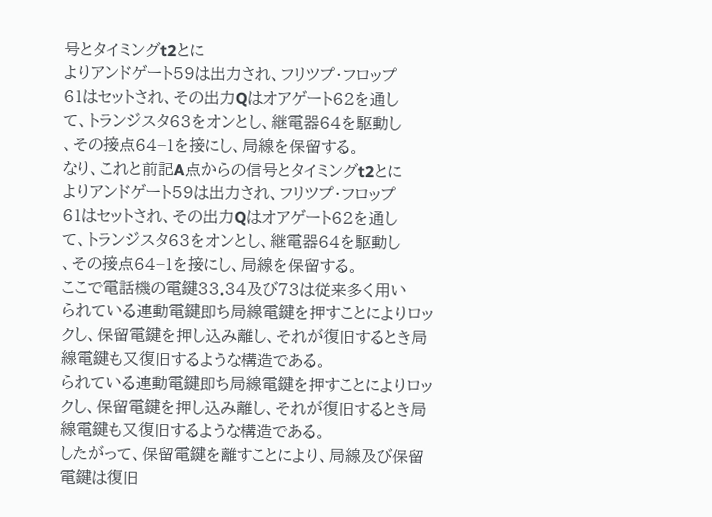号とタイミングt2とに
よりアンドゲート59は出力され、フリツプ・フロップ
61はセットされ、その出力Qはオアゲート62を通し
て、トランジスタ63をオンとし、継電器64を駆動し
、その接点64−1を接にし、局線を保留する。
なり、これと前記A点からの信号とタイミングt2とに
よりアンドゲート59は出力され、フリツプ・フロップ
61はセットされ、その出力Qはオアゲート62を通し
て、トランジスタ63をオンとし、継電器64を駆動し
、その接点64−1を接にし、局線を保留する。
ここで電話機の電鍵33.34及び73は従来多く用い
られている連動電鍵即ち局線電鍵を押すことによりロッ
クし、保留電鍵を押し込み離し、それが復旧するとき局
線電鍵も又復旧するような構造である。
られている連動電鍵即ち局線電鍵を押すことによりロッ
クし、保留電鍵を押し込み離し、それが復旧するとき局
線電鍵も又復旧するような構造である。
したがって、保留電鍵を離すことにより、局線及び保留
電鍵は復旧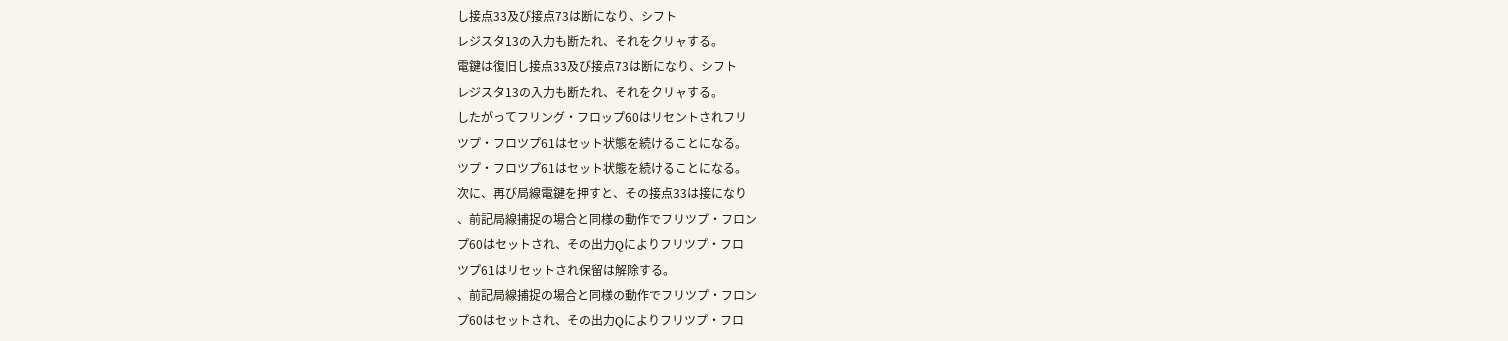し接点33及び接点73は断になり、シフト
レジスタ13の入力も断たれ、それをクリャする。
電鍵は復旧し接点33及び接点73は断になり、シフト
レジスタ13の入力も断たれ、それをクリャする。
したがってフリング・フロップ60はリセントされフリ
ツプ・フロツプ61はセット状態を続けることになる。
ツプ・フロツプ61はセット状態を続けることになる。
次に、再び局線電鍵を押すと、その接点33は接になり
、前記局線捕捉の場合と同様の動作でフリツプ・フロン
プ60はセットされ、その出力Qによりフリツプ・フロ
ツプ61はリセットされ保留は解除する。
、前記局線捕捉の場合と同様の動作でフリツプ・フロン
プ60はセットされ、その出力Qによりフリツプ・フロ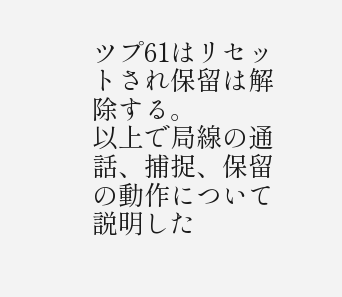ツプ61はリセットされ保留は解除する。
以上で局線の通話、捕捉、保留の動作について説明した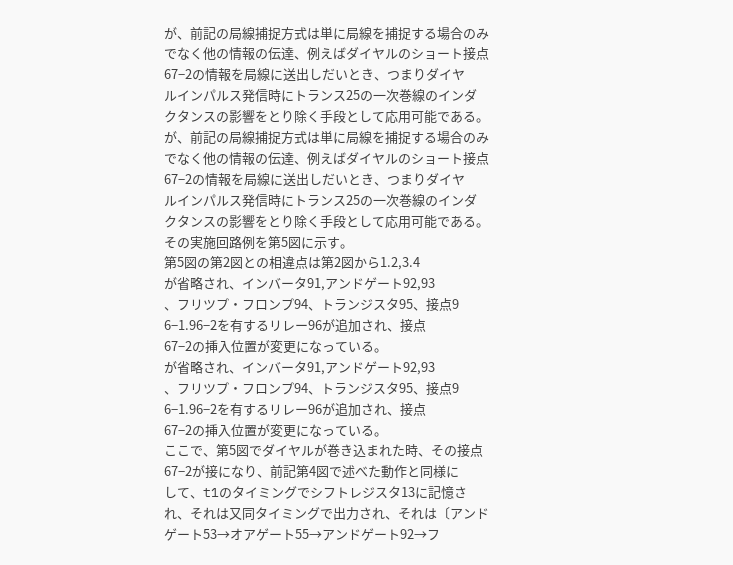が、前記の局線捕捉方式は単に局線を捕捉する場合のみ
でなく他の情報の伝達、例えばダイヤルのショート接点
67−2の情報を局線に送出しだいとき、つまりダイヤ
ルインパルス発信時にトランス25の一次巻線のインダ
クタンスの影響をとり除く手段として応用可能である。
が、前記の局線捕捉方式は単に局線を捕捉する場合のみ
でなく他の情報の伝達、例えばダイヤルのショート接点
67−2の情報を局線に送出しだいとき、つまりダイヤ
ルインパルス発信時にトランス25の一次巻線のインダ
クタンスの影響をとり除く手段として応用可能である。
その実施回路例を第5図に示す。
第5図の第2図との相違点は第2図から1.2,3.4
が省略され、インバータ91,アンドゲート92,93
、フリツプ・フロンプ94、トランジスタ95、接点9
6−1.96−2を有するリレー96が追加され、接点
67−2の挿入位置が変更になっている。
が省略され、インバータ91,アンドゲート92,93
、フリツプ・フロンプ94、トランジスタ95、接点9
6−1.96−2を有するリレー96が追加され、接点
67−2の挿入位置が変更になっている。
ここで、第5図でダイヤルが巻き込まれた時、その接点
67−2が接になり、前記第4図で述べた動作と同様に
して、t1のタイミングでシフトレジスタ13に記憶さ
れ、それは又同タイミングで出力され、それは〔アンド
ゲート53→オアゲート55→アンドゲート92→フ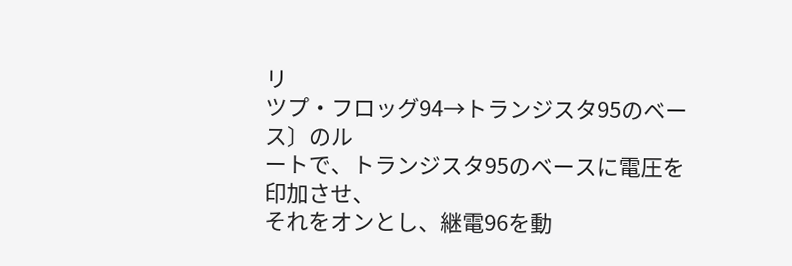リ
ツプ・フロッグ94→トランジスタ95のベース〕のル
ートで、トランジスタ95のベースに電圧を印加させ、
それをオンとし、継電96を動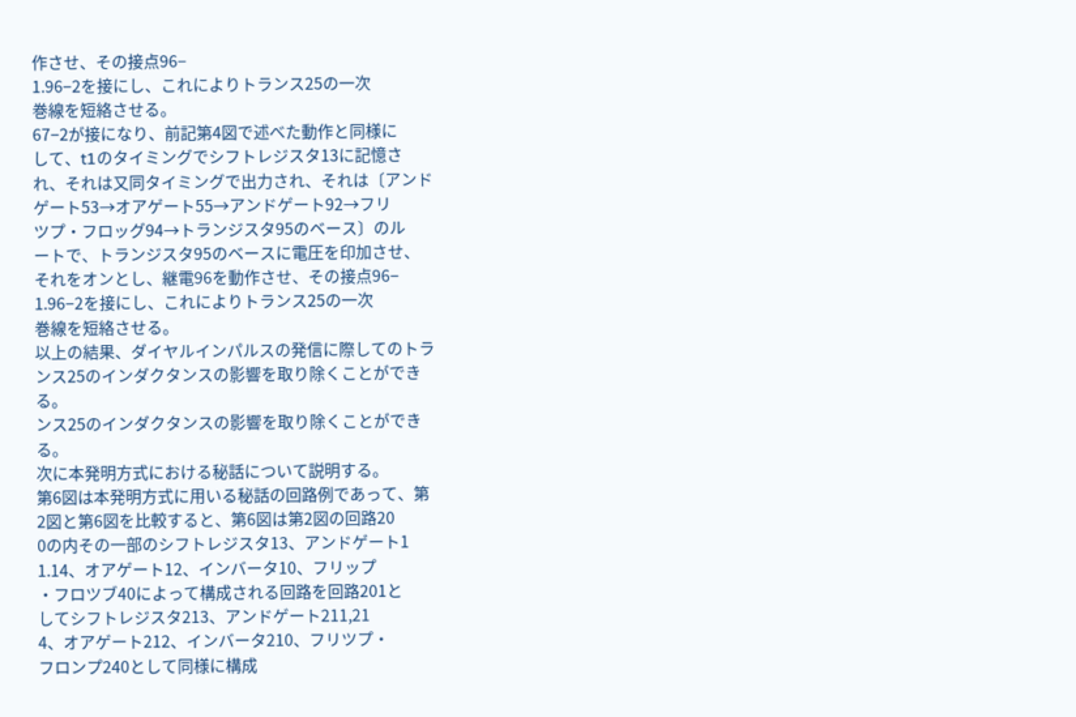作させ、その接点96−
1.96−2を接にし、これによりトランス25の一次
巻線を短絡させる。
67−2が接になり、前記第4図で述べた動作と同様に
して、t1のタイミングでシフトレジスタ13に記憶さ
れ、それは又同タイミングで出力され、それは〔アンド
ゲート53→オアゲート55→アンドゲート92→フリ
ツプ・フロッグ94→トランジスタ95のベース〕のル
ートで、トランジスタ95のベースに電圧を印加させ、
それをオンとし、継電96を動作させ、その接点96−
1.96−2を接にし、これによりトランス25の一次
巻線を短絡させる。
以上の結果、ダイヤルインパルスの発信に際してのトラ
ンス25のインダクタンスの影響を取り除くことができ
る。
ンス25のインダクタンスの影響を取り除くことができ
る。
次に本発明方式における秘話について説明する。
第6図は本発明方式に用いる秘話の回路例であって、第
2図と第6図を比較すると、第6図は第2図の回路20
0の内その一部のシフトレジスタ13、アンドゲート1
1.14、オアゲート12、インバータ10、フリップ
・フロツブ40によって構成される回路を回路201と
してシフトレジスタ213、アンドゲート211,21
4、オアゲート212、インバータ210、フリツプ・
フロンプ240として同様に構成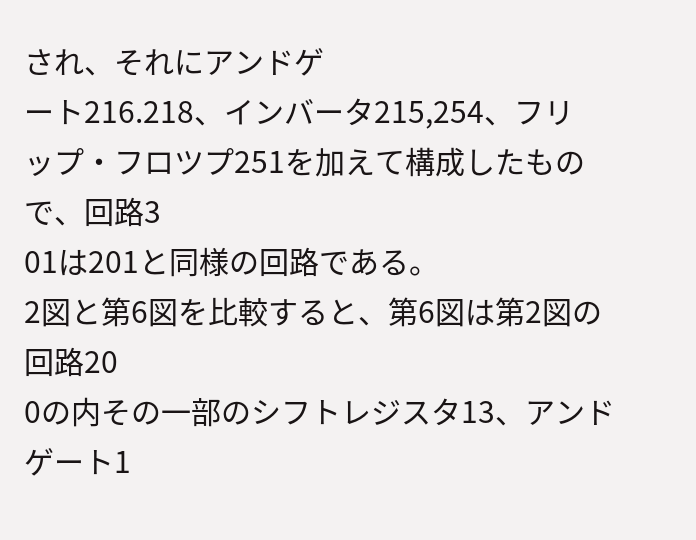され、それにアンドゲ
ート216.218、インバータ215,254、フリ
ップ・フロツプ251を加えて構成したもので、回路3
01は201と同様の回路である。
2図と第6図を比較すると、第6図は第2図の回路20
0の内その一部のシフトレジスタ13、アンドゲート1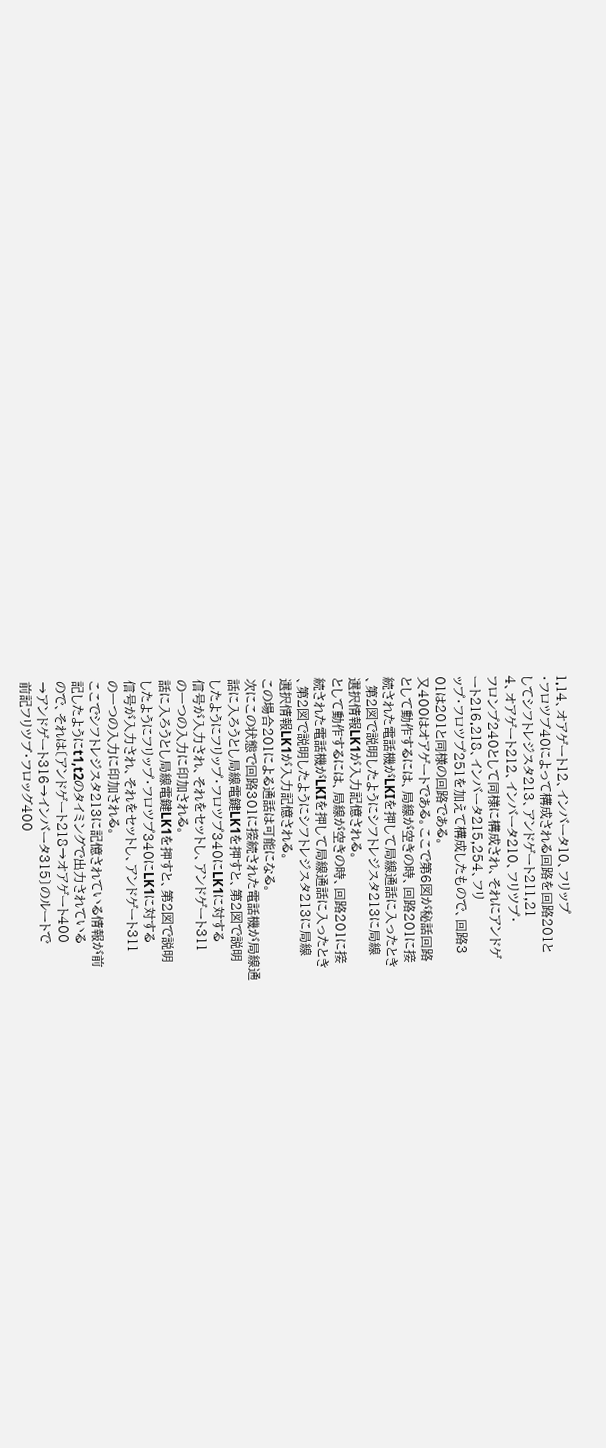1.14、オアゲート12、インバータ10、フリップ
・フロツブ40によって構成される回路を回路201と
してシフトレジスタ213、アンドゲート211,21
4、オアゲート212、インバータ210、フリツプ・
フロンプ240として同様に構成され、それにアンドゲ
ート216.218、インバータ215,254、フリ
ップ・フロツプ251を加えて構成したもので、回路3
01は201と同様の回路である。
又400はオアゲートである。ここで第6図が秘話回路
として動作するには、局線が空きの時、回路201に接
続された電話機がLKIを押して局線通話に入ったとき
、第2図で説明したようにシフトレジスタ213に局線
選択情報LK1が入力記憶される。
として動作するには、局線が空きの時、回路201に接
続された電話機がLKIを押して局線通話に入ったとき
、第2図で説明したようにシフトレジスタ213に局線
選択情報LK1が入力記憶される。
この場合201による通話は可能になる。
次にこの状態で回路301に接続された電話機が局線通
話に入ろうとし局線電鍵LK1を押すと、第2図で説明
したようにフリップ・フロツプ340にLK1に対する
信号が入力され、それをセットし、アンドゲート311
の一つの入力に印加される。
話に入ろうとし局線電鍵LK1を押すと、第2図で説明
したようにフリップ・フロツプ340にLK1に対する
信号が入力され、それをセットし、アンドゲート311
の一つの入力に印加される。
ここでシフトレジスタ213に記憶されている情報が前
記したようにt1,t2のタイミングで出力されている
ので、それは〔アンドゲート218→オアゲート400
→アンドゲート316→インバータ315〕のルートで
前記フリツブ・フロッグ400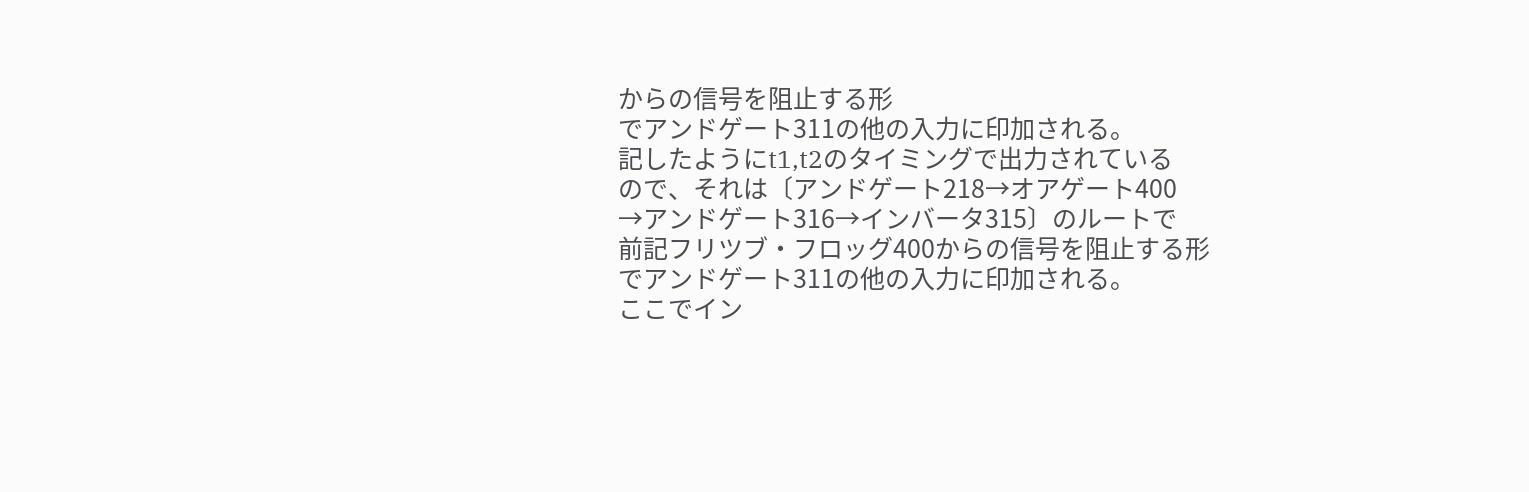からの信号を阻止する形
でアンドゲート311の他の入力に印加される。
記したようにt1,t2のタイミングで出力されている
ので、それは〔アンドゲート218→オアゲート400
→アンドゲート316→インバータ315〕のルートで
前記フリツブ・フロッグ400からの信号を阻止する形
でアンドゲート311の他の入力に印加される。
ここでイン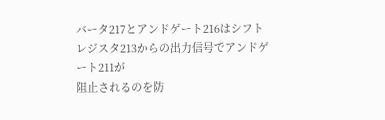バータ217とアンドゲート216はシフト
レジスタ213からの出力信号でアンドゲート211が
阻止されるのを防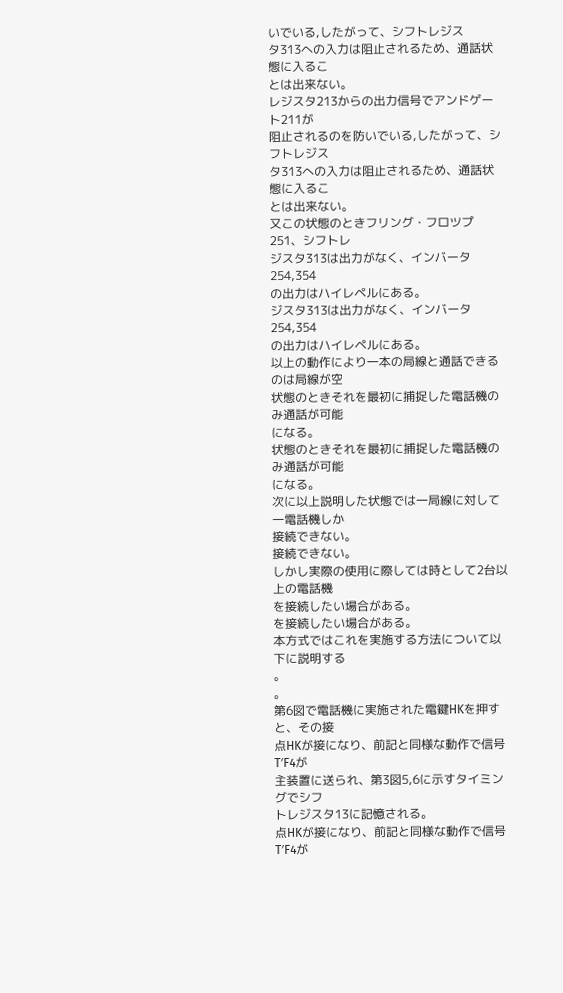いでいる,したがって、シフトレジス
タ313への入力は阻止されるため、通話状態に入るこ
とは出来ない。
レジスタ213からの出力信号でアンドゲート211が
阻止されるのを防いでいる,したがって、シフトレジス
タ313への入力は阻止されるため、通話状態に入るこ
とは出来ない。
又この状態のときフリング・フロツプ251、シフトレ
ジスタ313は出力がなく、インバータ254,354
の出力はハイレペルにある。
ジスタ313は出力がなく、インバータ254,354
の出力はハイレペルにある。
以上の動作により一本の局線と通話できるのは局線が空
状態のときそれを最初に捕捉した電話機のみ通話が可能
になる。
状態のときそれを最初に捕捉した電話機のみ通話が可能
になる。
次に以上説明した状態では一局線に対して一電話機しか
接続できない。
接続できない。
しかし実際の使用に際しては時として2台以上の電話機
を接続したい場合がある。
を接続したい場合がある。
本方式ではこれを実施する方法について以下に説明する
。
。
第6図で電話機に実施された電鍵HKを押すと、その接
点HKが接になり、前記と同様な動作で信号T′F4が
主装置に送られ、第3図5,6に示すタイミングでシフ
トレジスタ13に記憶される。
点HKが接になり、前記と同様な動作で信号T′F4が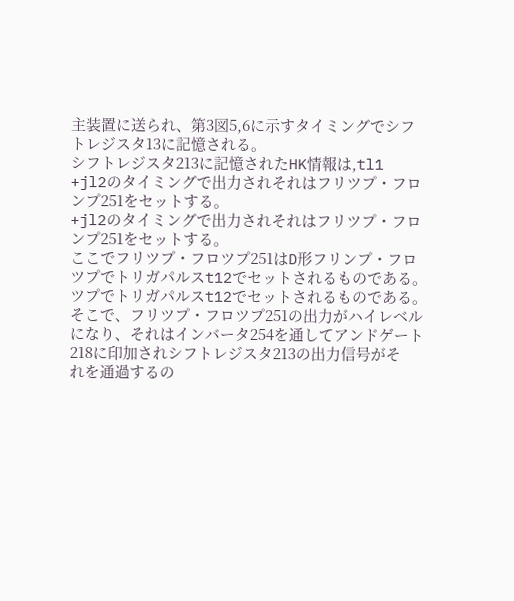主装置に送られ、第3図5,6に示すタイミングでシフ
トレジスタ13に記憶される。
シフトレジスタ213に記憶されたHK情報は,tl1
+jl2のタイミングで出力されそれはフリツプ・フロ
ンプ251をセットする。
+jl2のタイミングで出力されそれはフリツプ・フロ
ンプ251をセットする。
ここでフリツプ・フロツプ251はD形フリンプ・フロ
ツプでトリガパルスt12でセットされるものである。
ツプでトリガパルスt12でセットされるものである。
そこで、フリツプ・フロツプ251の出力がハイレベル
になり、それはインバータ254を通してアンドゲート
218に印加されシフトレジスタ213の出力信号がそ
れを通過するの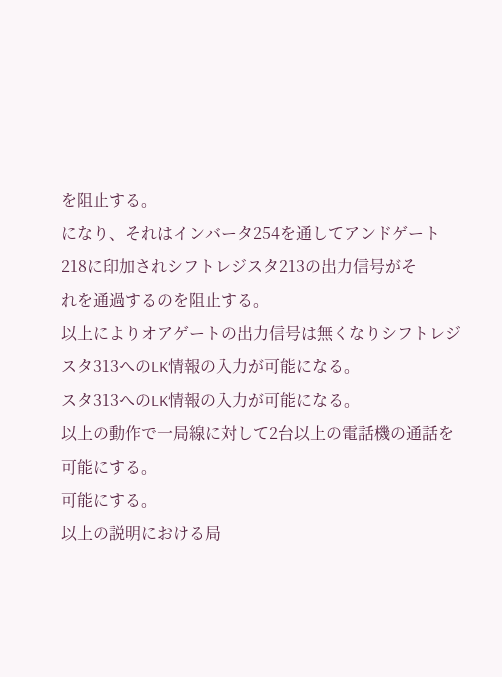を阻止する。
になり、それはインバータ254を通してアンドゲート
218に印加されシフトレジスタ213の出力信号がそ
れを通過するのを阻止する。
以上によりオアゲートの出力信号は無くなりシフトレジ
スタ313へのLK情報の入力が可能になる。
スタ313へのLK情報の入力が可能になる。
以上の動作で一局線に対して2台以上の電話機の通話を
可能にする。
可能にする。
以上の説明における局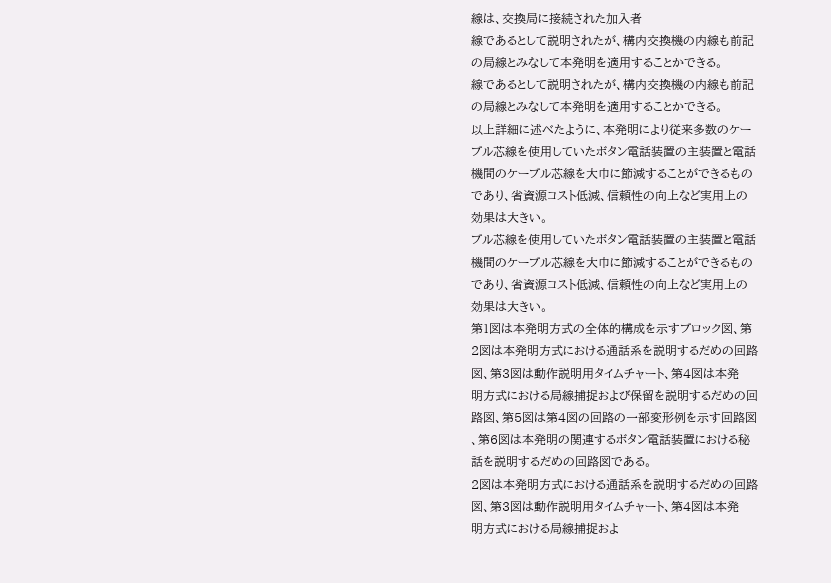線は、交換局に接続された加入者
線であるとして説明されたが、構内交換機の内線も前記
の局線とみなして本発明を適用することかできる。
線であるとして説明されたが、構内交換機の内線も前記
の局線とみなして本発明を適用することかできる。
以上詳細に述べたように、本発明により従来多数のケー
ブル芯線を使用していたボタン電話装置の主装置と電話
機間のケーブル芯線を大巾に節減することができるもの
であり、省資源コスト低減、信頼性の向上など実用上の
効果は大きい。
ブル芯線を使用していたボタン電話装置の主装置と電話
機間のケーブル芯線を大巾に節減することができるもの
であり、省資源コスト低減、信頼性の向上など実用上の
効果は大きい。
第1図は本発明方式の全体的構成を示すブロック図、第
2図は本発明方式における通話系を説明するだめの回路
図、第3図は動作説明用タイムチャート、第4図は本発
明方式における局線捕捉および保留を説明するだめの回
路図、第5図は第4図の回路の一部変形例を示す回路図
、第6図は本発明の関連するボタン電話装置における秘
話を説明するだめの回路図である。
2図は本発明方式における通話系を説明するだめの回路
図、第3図は動作説明用タイムチャート、第4図は本発
明方式における局線捕捉およ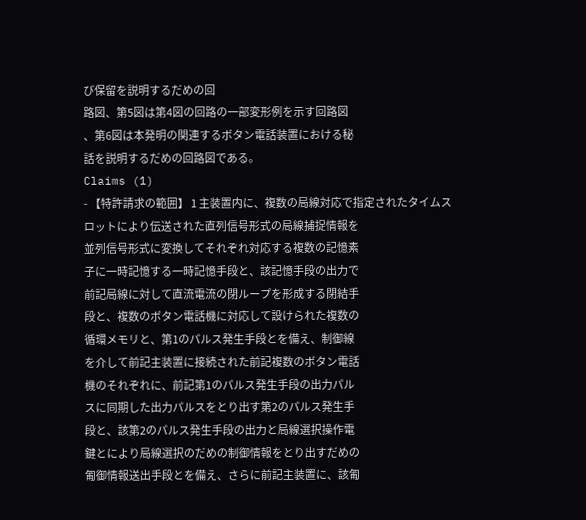び保留を説明するだめの回
路図、第5図は第4図の回路の一部変形例を示す回路図
、第6図は本発明の関連するボタン電話装置における秘
話を説明するだめの回路図である。
Claims (1)
- 【特許請求の範囲】 1 主装置内に、複数の局線対応で指定されたタイムス
ロットにより伝送された直列信号形式の局線捕捉情報を
並列信号形式に変換してそれぞれ対応する複数の記憶素
子に一時記憶する一時記憶手段と、該記憶手段の出力で
前記局線に対して直流電流の閉ループを形成する閉結手
段と、複数のボタン電話機に対応して設けられた複数の
循環メモリと、第1のパルス発生手段とを備え、制御線
を介して前記主装置に接続された前記複数のボタン電話
機のそれぞれに、前記第1のパルス発生手段の出力パル
スに同期した出力パルスをとり出す第2のパルス発生手
段と、該第2のパルス発生手段の出力と局線選択操作電
鍵とにより局線選択のだめの制御情報をとり出すだめの
匍御情報送出手段とを備え、さらに前記主装置に、該匍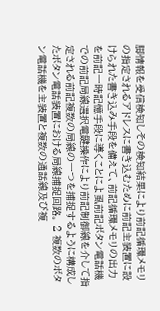脚情報を受信検知しその検知結果により前記循環メモリ
の指定されるアドレスに書き込むために前記主装置に設
けられた書き込み手段を備えて、前記循環メモリの出力
を前記一時記憶手段に導くことによ虱前記ボタン電話機
での前記局線選択電鍵操作により前記制御線を介して指
定される前記複数の局線の一つを捕捉するように構成し
たボタン電話装置における局線捕捉回路。 2 複数のボタン電話機を主装置と複数の通話線及び複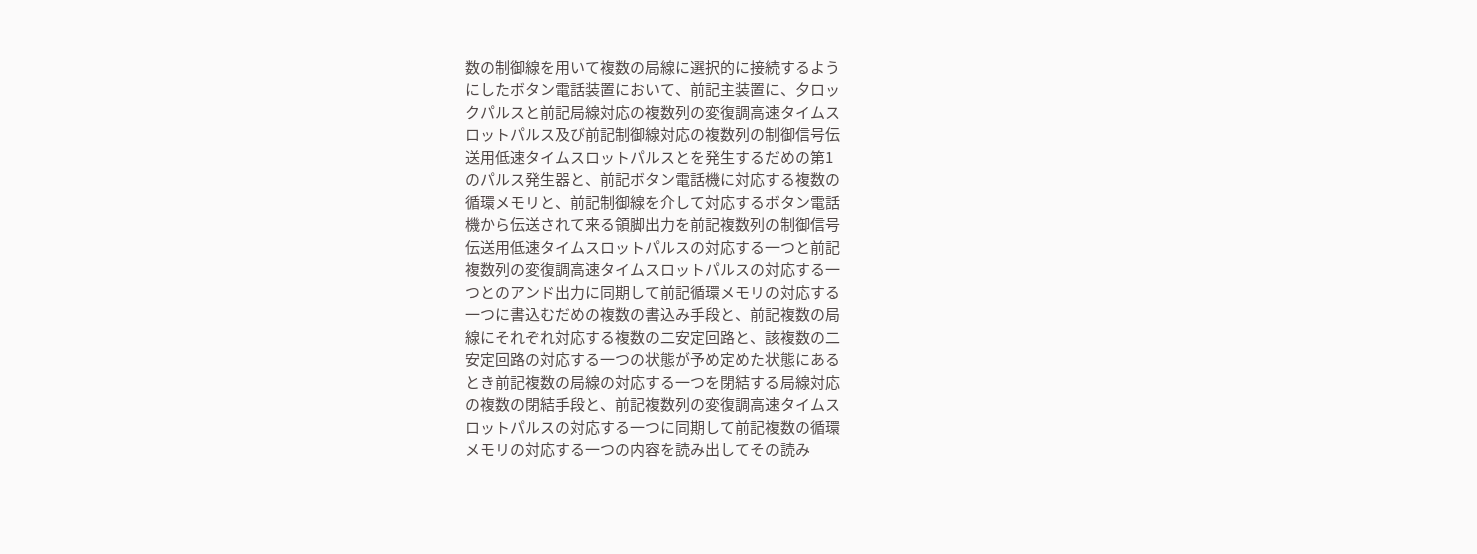数の制御線を用いて複数の局線に選択的に接続するよう
にしたボタン電話装置において、前記主装置に、夕ロッ
クパルスと前記局線対応の複数列の変復調高速タイムス
ロットパルス及び前記制御線対応の複数列の制御信号伝
送用低速タイムスロットパルスとを発生するだめの第1
のパルス発生器と、前記ボタン電話機に対応する複数の
循環メモリと、前記制御線を介して対応するボタン電話
機から伝送されて来る領脚出力を前記複数列の制御信号
伝送用低速タイムスロットパルスの対応する一つと前記
複数列の変復調高速タイムスロットパルスの対応する一
つとのアンド出力に同期して前記循環メモリの対応する
一つに書込むだめの複数の書込み手段と、前記複数の局
線にそれぞれ対応する複数の二安定回路と、該複数の二
安定回路の対応する一つの状態が予め定めた状態にある
とき前記複数の局線の対応する一つを閉結する局線対応
の複数の閉結手段と、前記複数列の変復調高速タイムス
ロットパルスの対応する一つに同期して前記複数の循環
メモリの対応する一つの内容を読み出してその読み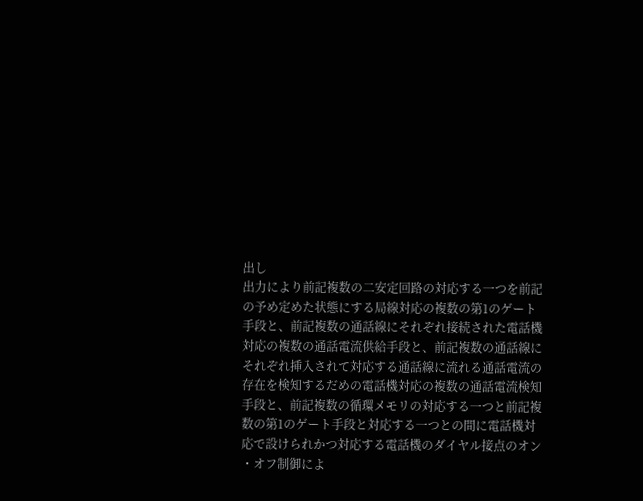出し
出力により前記複数の二安定回路の対応する一つを前記
の予め定めた状態にする局線対応の複数の第1のゲート
手段と、前記複数の通話線にそれぞれ接続された電話機
対応の複数の通話電流供給手段と、前記複数の通話線に
それぞれ挿入されて対応する通話線に流れる通話電流の
存在を検知するだめの電話機対応の複数の通話電流検知
手段と、前記複数の循環メモリの対応する一つと前記複
数の第1のゲート手段と対応する一つとの間に電話機対
応で設けられかつ対応する電話機のダイヤル接点のオン
・オフ制御によ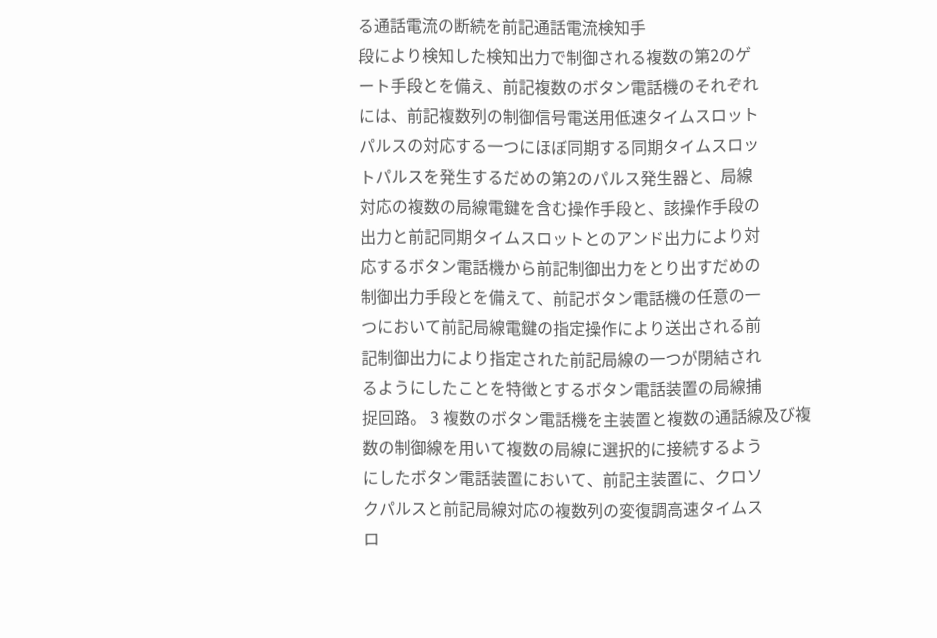る通話電流の断続を前記通話電流検知手
段により検知した検知出力で制御される複数の第2のゲ
ート手段とを備え、前記複数のボタン電話機のそれぞれ
には、前記複数列の制御信号電送用低速タイムスロット
パルスの対応する一つにほぼ同期する同期タイムスロッ
トパルスを発生するだめの第2のパルス発生器と、局線
対応の複数の局線電鍵を含む操作手段と、該操作手段の
出力と前記同期タイムスロットとのアンド出力により対
応するボタン電話機から前記制御出力をとり出すだめの
制御出力手段とを備えて、前記ボタン電話機の任意の一
つにおいて前記局線電鍵の指定操作により送出される前
記制御出力により指定された前記局線の一つが閉結され
るようにしたことを特徴とするボタン電話装置の局線捕
捉回路。 3 複数のボタン電話機を主装置と複数の通話線及び複
数の制御線を用いて複数の局線に選択的に接続するよう
にしたボタン電話装置において、前記主装置に、クロソ
クパルスと前記局線対応の複数列の変復調高速タイムス
ロ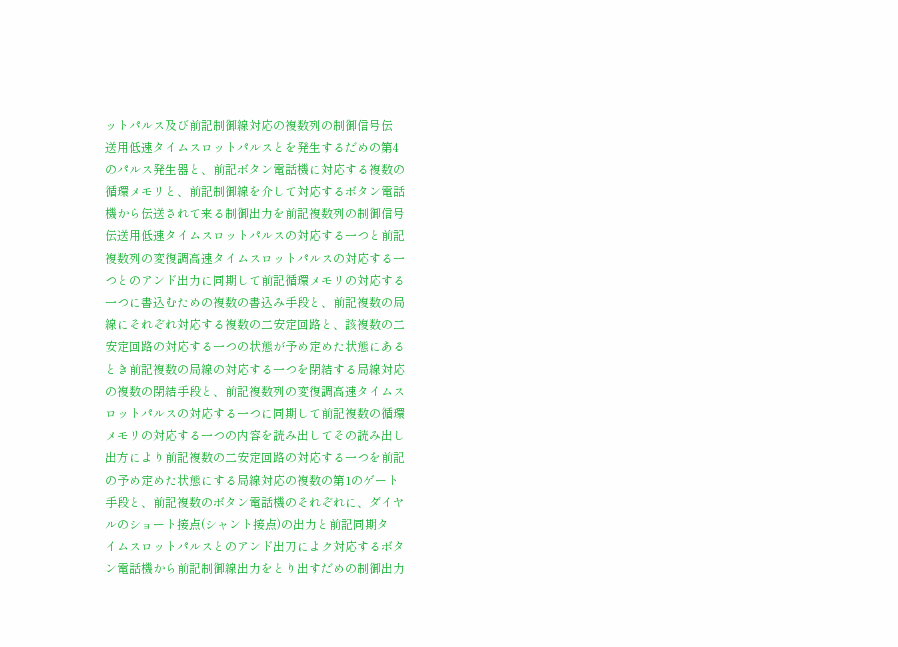ットパルス及び前記制御線対応の複数列の制御信号伝
送用低速タイムスロットパルスとを発生するだめの第4
のパルス発生器と、前記ボタン電話機に対応する複数の
循環メモリと、前記制御線を介して対応するボタン電話
機から伝送されて来る制御出力を前記複数列の制御信号
伝送用低速タイムスロットパルスの対応する一つと前記
複数列の変復調高速タイムスロットパルスの対応する一
つとのアンド出力に同期して前記循環メモリの対応する
一つに書込むための複数の書込み手段と、前記複数の局
線にそれぞれ対応する複数の二安定回路と、該複数の二
安定回路の対応する一つの状態が予め定めた状態にある
とき前記複数の局線の対応する一つを閉結する局線対応
の複数の閉結手段と、前記複数列の変復調高速タイムス
ロットパルスの対応する一つに同期して前記複数の循環
メモリの対応する一つの内容を読み出してその読み出し
出方により前記複数の二安定回路の対応する一つを前記
の予め定めた状態にする局線対応の複数の第1のゲート
手段と、前記複数のボタン電話機のそれぞれに、ダイヤ
ルのショート接点(シャント接点)の出力と前記同期タ
イムスロットパルスとのアンド出刀によク対応するボタ
ン電話機から前記制御線出力をとり出すだめの制御出力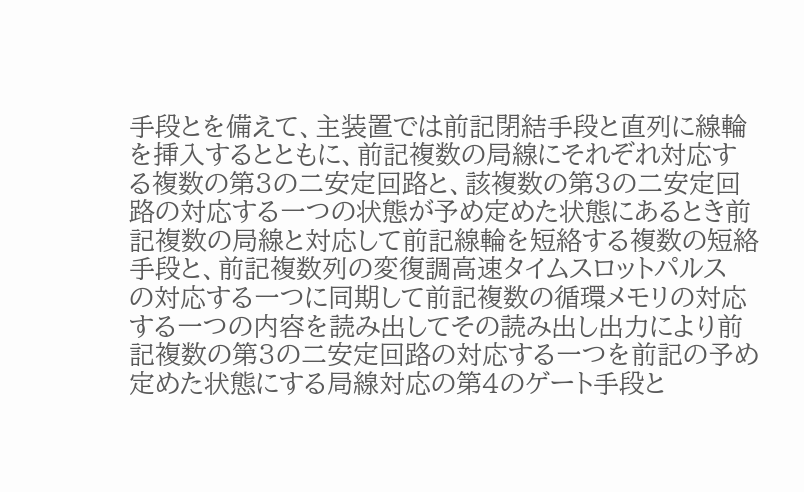手段とを備えて、主装置では前記閉結手段と直列に線輪
を挿入するとともに、前記複数の局線にそれぞれ対応す
る複数の第3の二安定回路と、該複数の第3の二安定回
路の対応する一つの状態が予め定めた状態にあるとき前
記複数の局線と対応して前記線輪を短絡する複数の短絡
手段と、前記複数列の変復調高速タイムスロットパルス
の対応する一つに同期して前記複数の循環メモリの対応
する一つの内容を読み出してその読み出し出力により前
記複数の第3の二安定回路の対応する一つを前記の予め
定めた状態にする局線対応の第4のゲート手段と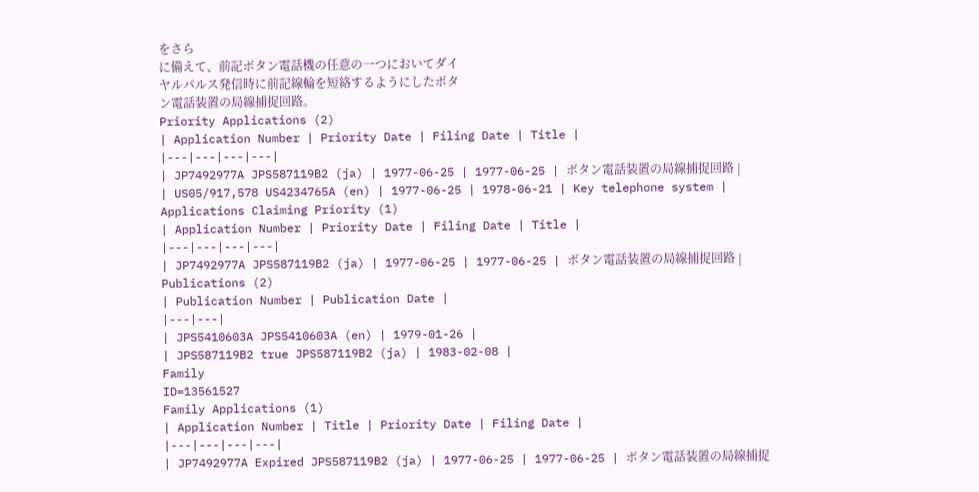をさら
に備えて、前記ボタン電話機の任意の一つにおいてダイ
ヤルパルス発信時に前記線輪を短絡するようにしたボタ
ン電話装置の局線捕捉回路。
Priority Applications (2)
| Application Number | Priority Date | Filing Date | Title |
|---|---|---|---|
| JP7492977A JPS587119B2 (ja) | 1977-06-25 | 1977-06-25 | ボタン電話装置の局線捕捉回路 |
| US05/917,578 US4234765A (en) | 1977-06-25 | 1978-06-21 | Key telephone system |
Applications Claiming Priority (1)
| Application Number | Priority Date | Filing Date | Title |
|---|---|---|---|
| JP7492977A JPS587119B2 (ja) | 1977-06-25 | 1977-06-25 | ボタン電話装置の局線捕捉回路 |
Publications (2)
| Publication Number | Publication Date |
|---|---|
| JPS5410603A JPS5410603A (en) | 1979-01-26 |
| JPS587119B2 true JPS587119B2 (ja) | 1983-02-08 |
Family
ID=13561527
Family Applications (1)
| Application Number | Title | Priority Date | Filing Date |
|---|---|---|---|
| JP7492977A Expired JPS587119B2 (ja) | 1977-06-25 | 1977-06-25 | ボタン電話装置の局線捕捉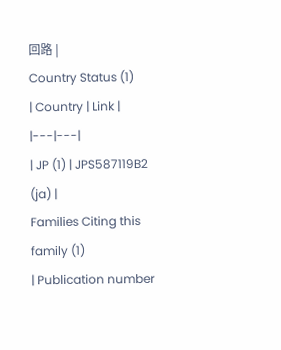回路 |
Country Status (1)
| Country | Link |
|---|---|
| JP (1) | JPS587119B2 (ja) |
Families Citing this family (1)
| Publication number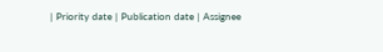| Priority date | Publication date | Assignee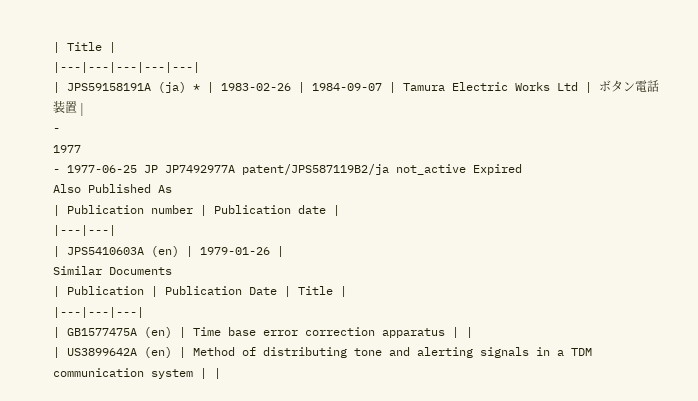| Title |
|---|---|---|---|---|
| JPS59158191A (ja) * | 1983-02-26 | 1984-09-07 | Tamura Electric Works Ltd | ボタン電話装置 |
-
1977
- 1977-06-25 JP JP7492977A patent/JPS587119B2/ja not_active Expired
Also Published As
| Publication number | Publication date |
|---|---|
| JPS5410603A (en) | 1979-01-26 |
Similar Documents
| Publication | Publication Date | Title |
|---|---|---|
| GB1577475A (en) | Time base error correction apparatus | |
| US3899642A (en) | Method of distributing tone and alerting signals in a TDM communication system | |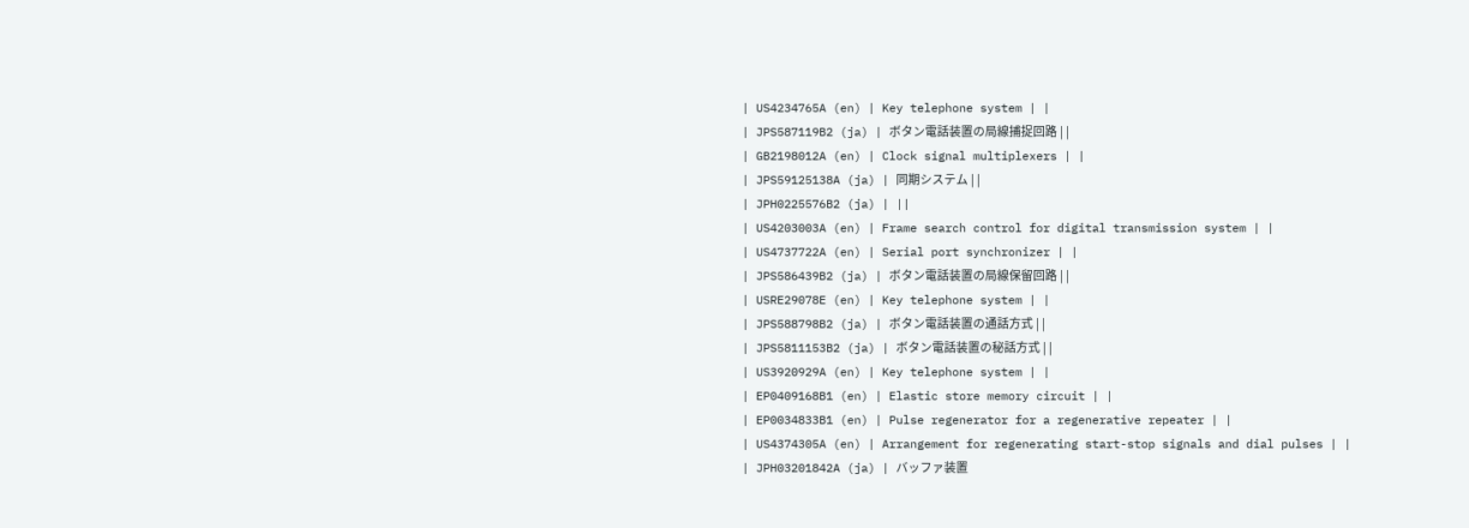| US4234765A (en) | Key telephone system | |
| JPS587119B2 (ja) | ボタン電話装置の局線捕捉回路 | |
| GB2198012A (en) | Clock signal multiplexers | |
| JPS59125138A (ja) | 同期システム | |
| JPH0225576B2 (ja) | ||
| US4203003A (en) | Frame search control for digital transmission system | |
| US4737722A (en) | Serial port synchronizer | |
| JPS586439B2 (ja) | ボタン電話装置の局線保留回路 | |
| USRE29078E (en) | Key telephone system | |
| JPS588798B2 (ja) | ボタン電話装置の通話方式 | |
| JPS5811153B2 (ja) | ボタン電話装置の秘話方式 | |
| US3920929A (en) | Key telephone system | |
| EP0409168B1 (en) | Elastic store memory circuit | |
| EP0034833B1 (en) | Pulse regenerator for a regenerative repeater | |
| US4374305A (en) | Arrangement for regenerating start-stop signals and dial pulses | |
| JPH03201842A (ja) | バッファ装置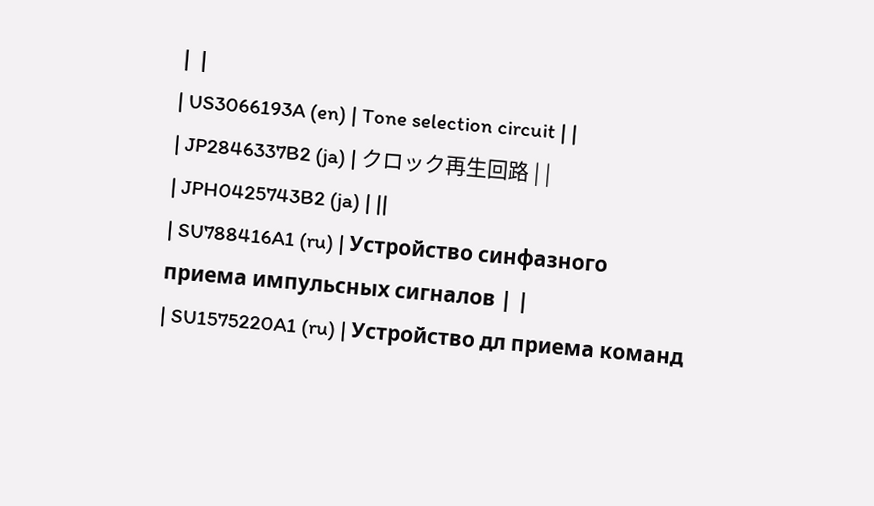| |
| US3066193A (en) | Tone selection circuit | |
| JP2846337B2 (ja) | クロック再生回路 | |
| JPH0425743B2 (ja) | ||
| SU788416A1 (ru) | Устройство синфазного приема импульсных сигналов | |
| SU1575220A1 (ru) | Устройство дл приема команд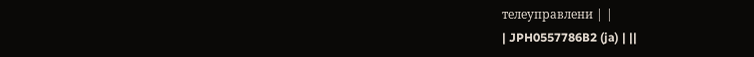телеуправлени | |
| JPH0557786B2 (ja) | ||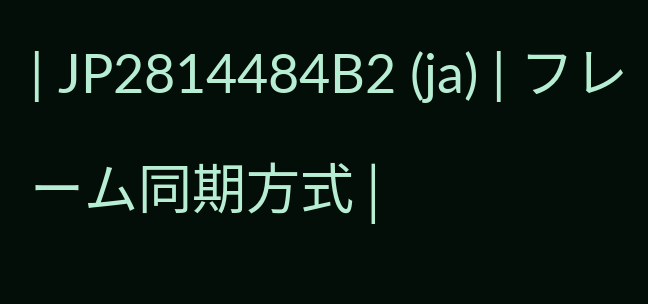| JP2814484B2 (ja) | フレーム同期方式 |